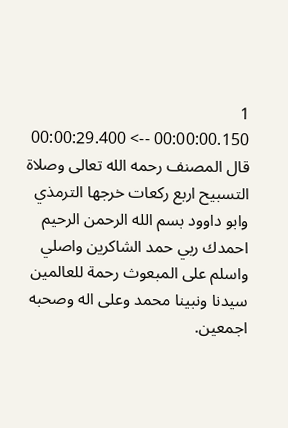1
00:00:00.150 --> 00:00:29.400
قال المصنف رحمه الله تعالى وصلاة التسبيح اربع ركعات خرجها الترمذي وابو داوود بسم الله الرحمن الرحيم احمدك ربي حمد الشاكرين واصلي واسلم على المبعوث رحمة للعالمين سيدنا ونبينا محمد وعلى اله وصحبه اجمعين.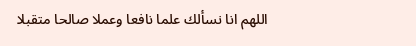اللهم انا نسألك علما نافعا وعملا صالحا متقبلا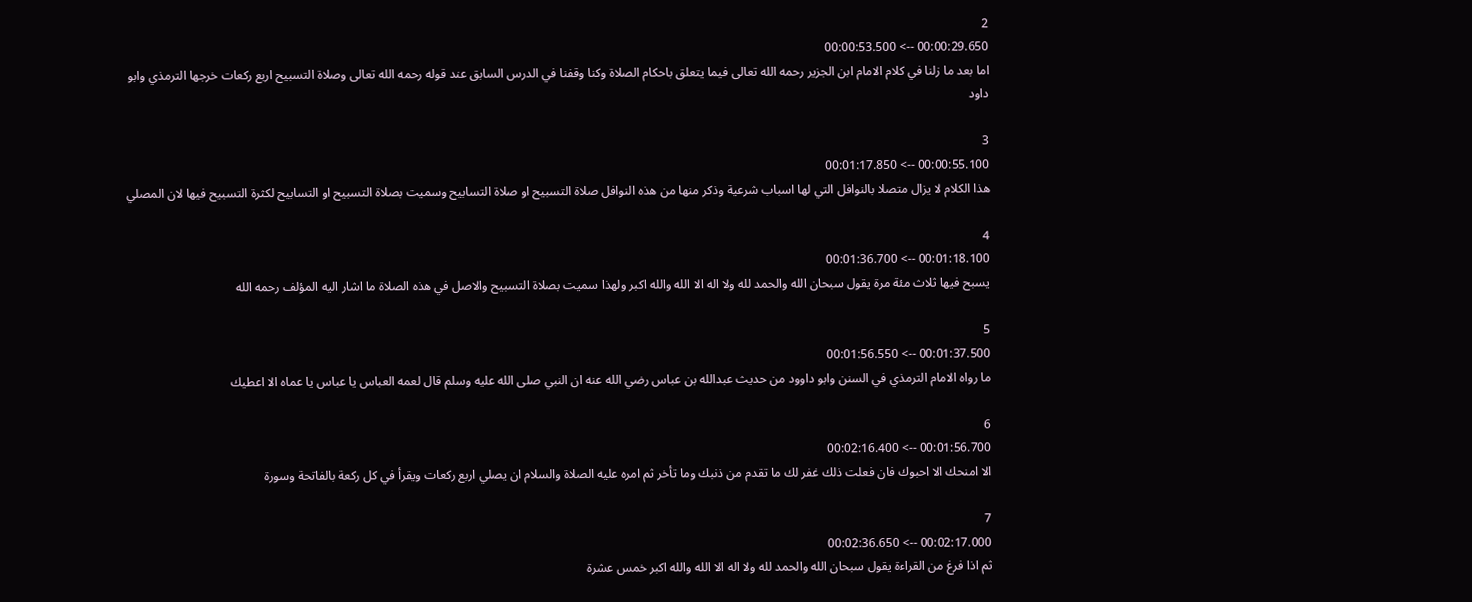2
00:00:29.650 --> 00:00:53.500
اما بعد ما زلنا في كلام الامام ابن الجزير رحمه الله تعالى فيما يتعلق باحكام الصلاة وكنا وقفنا في الدرس السابق عند قوله رحمه الله تعالى وصلاة التسبيح اربع ركعات خرجها الترمذي وابو داود

3
00:00:55.100 --> 00:01:17.850
هذا الكلام لا يزال متصلا بالنوافل التي لها اسباب شرعية وذكر منها من هذه النوافل صلاة التسبيح او صلاة التسابيح وسميت بصلاة التسبيح او التسابيح لكثرة التسبيح فيها لان المصلي

4
00:01:18.100 --> 00:01:36.700
يسبح فيها ثلاث مئة مرة يقول سبحان الله والحمد لله ولا اله الا الله والله اكبر ولهذا سميت بصلاة التسبيح والاصل في هذه الصلاة ما اشار اليه المؤلف رحمه الله

5
00:01:37.500 --> 00:01:56.550
ما رواه الامام الترمذي في السنن وابو داوود من حديث عبدالله بن عباس رضي الله عنه ان النبي صلى الله عليه وسلم قال لعمه العباس يا عباس يا عماه الا اعطيك

6
00:01:56.700 --> 00:02:16.400
الا امنحك الا احبوك فان فعلت ذلك غفر لك ما تقدم من ذنبك وما تأخر ثم امره عليه الصلاة والسلام ان يصلي اربع ركعات ويقرأ في كل ركعة بالفاتحة وسورة

7
00:02:17.000 --> 00:02:36.650
ثم اذا فرغ من القراءة يقول سبحان الله والحمد لله ولا اله الا الله والله اكبر خمس عشرة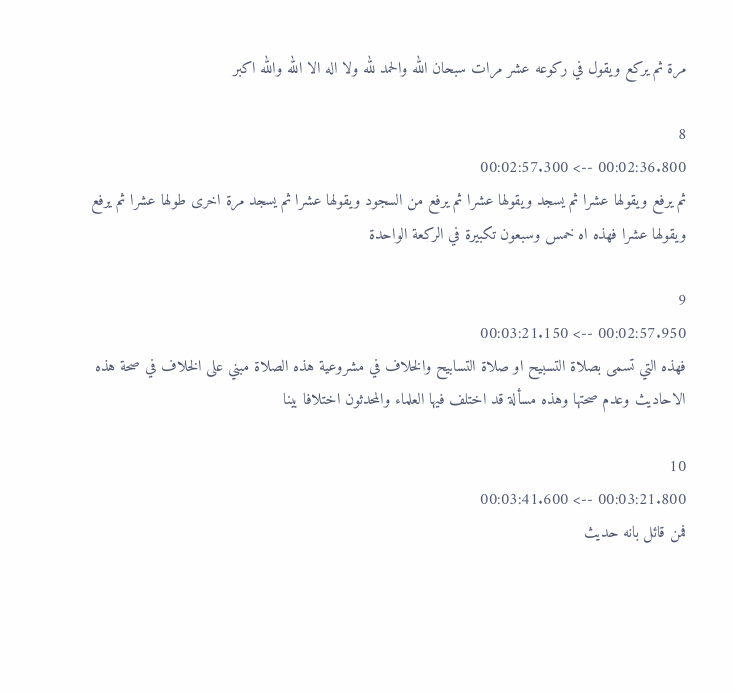مرة ثم يركع ويقول في ركوعه عشر مرات سبحان الله والحمد لله ولا اله الا الله والله اكبر

8
00:02:36.800 --> 00:02:57.300
ثم يرفع ويقولها عشرا ثم يسجد ويقولها عشرا ثم يرفع من السجود ويقولها عشرا ثم يسجد مرة اخرى طولها عشرا ثم يرفع ويقولها عشرا فهذه اه خمس وسبعون تكبيرة في الركعة الواحدة

9
00:02:57.950 --> 00:03:21.150
فهذه التي تسمى بصلاة التسبيح او صلاة التسابيح والخلاف في مشروعية هذه الصلاة مبني على الخلاف في صحة هذه الاحاديث وعدم صحتها وهذه مسألة قد اختلف فيها العلماء والمحدثون اختلافا بينا

10
00:03:21.800 --> 00:03:41.600
فمن قائل بانه حديث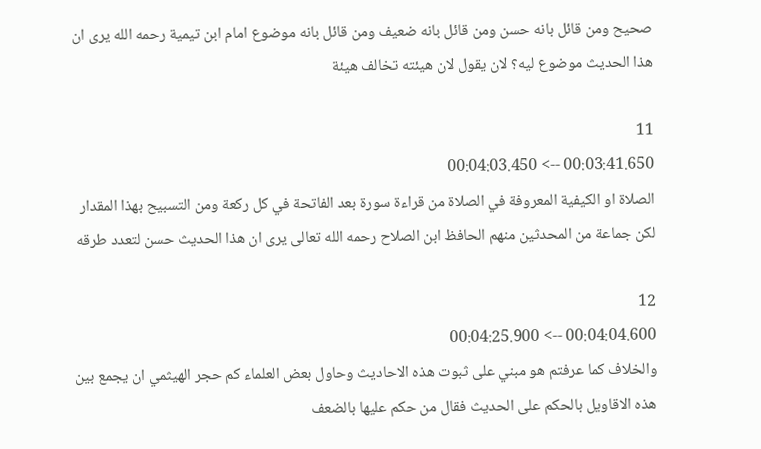صحيح ومن قائل بانه حسن ومن قائل بانه ضعيف ومن قائل بانه موضوع امام ابن تيمية رحمه الله يرى ان هذا الحديث موضوع ليه؟ لان يقول لان هيئته تخالف هيئة

11
00:03:41.650 --> 00:04:03.450
الصلاة او الكيفية المعروفة في الصلاة من قراءة سورة بعد الفاتحة في كل ركعة ومن التسبيح بهذا المقدار لكن جماعة من المحدثين منهم الحافظ ابن الصلاح رحمه الله تعالى يرى ان هذا الحديث حسن لتعدد طرقه

12
00:04:04.600 --> 00:04:25.900
والخلاف كما عرفتم هو مبني على ثبوت هذه الاحاديث وحاول بعض العلماء كم حجر الهيثمي ان يجمع بين هذه الاقاويل بالحكم على الحديث فقال من حكم عليها بالضعف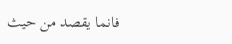فانما يقصد من حيث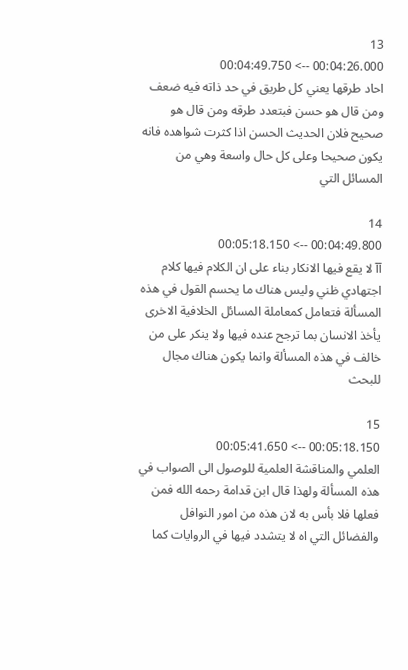13
00:04:26.000 --> 00:04:49.750
احاد طرقها يعني كل طريق في حد ذاته فيه ضعف ومن قال هو حسن فبتعدد طرقه ومن قال هو صحيح فلان الحديث الحسن اذا كثرت شواهده فانه يكون صحيحا وعلى كل حال واسعة وهي من المسائل التي

14
00:04:49.800 --> 00:05:18.150
آآ لا يقع فيها الانكار بناء على ان الكلام فيها كلام اجتهادي ظني وليس هناك ما يحسم القول في هذه المسألة فتعامل كمعاملة المسائل الخلافية الاخرى يأخذ الانسان بما ترجح عنده فيها ولا ينكر على من خالف في هذه المسألة وانما يكون هناك مجال للبحث

15
00:05:18.150 --> 00:05:41.650
العلمي والمناقشة العلمية للوصول الى الصواب في هذه المسألة ولهذا قال ابن قدامة رحمه الله فمن فعلها فلا بأس به لان هذه من امور النوافل والفضائل التي اه لا يتشدد فيها في الروايات كما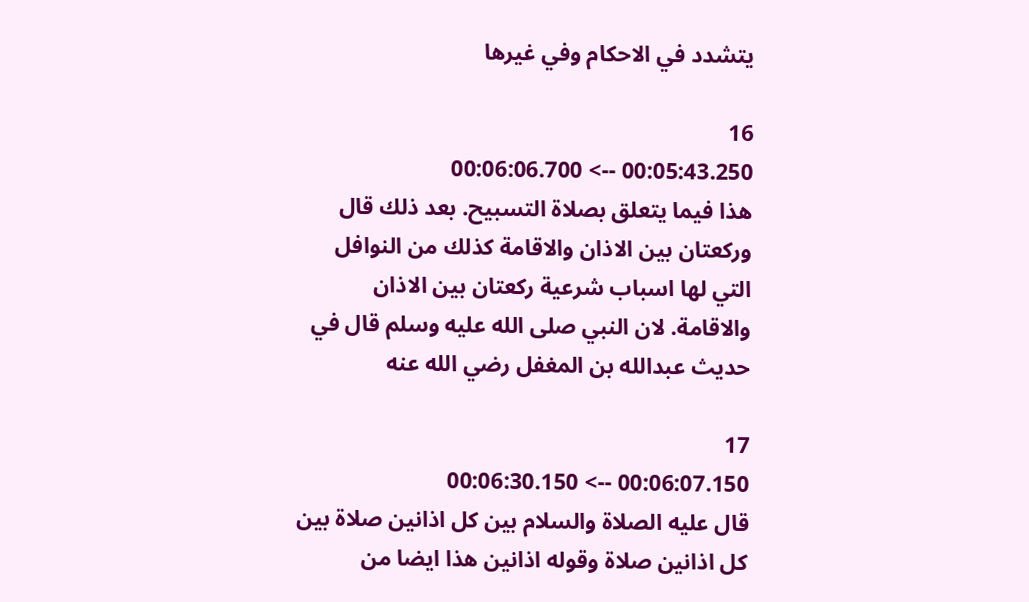يتشدد في الاحكام وفي غيرها

16
00:05:43.250 --> 00:06:06.700
هذا فيما يتعلق بصلاة التسبيح. بعد ذلك قال وركعتان بين الاذان والاقامة كذلك من النوافل التي لها اسباب شرعية ركعتان بين الاذان والاقامة. لان النبي صلى الله عليه وسلم قال في حديث عبدالله بن المغفل رضي الله عنه

17
00:06:07.150 --> 00:06:30.150
قال عليه الصلاة والسلام بين كل اذانين صلاة بين كل اذانين صلاة وقوله اذانين هذا ايضا من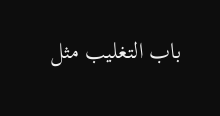باب التغليب مثل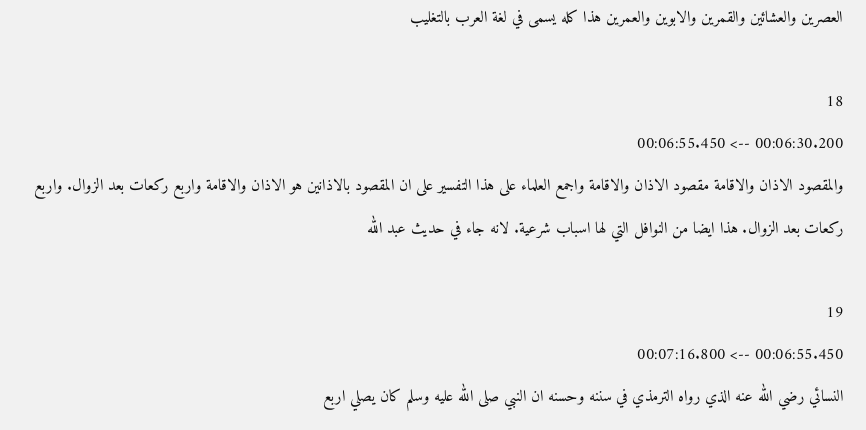العصرين والعشائين والقمرين والابوين والعمرين هذا كله يسمى في لغة العرب بالتغليب

18
00:06:30.200 --> 00:06:55.450
والمقصود الاذان والاقامة مقصود الاذان والاقامة واجمع العلماء على هذا التفسير على ان المقصود بالاذانين هو الاذان والاقامة واربع ركعات بعد الزوال. واربع ركعات بعد الزوال. هذا ايضا من النوافل التي لها اسباب شرعية. لانه جاء في حديث عبد الله

19
00:06:55.450 --> 00:07:16.800
النسائي رضي الله عنه الذي رواه الترمذي في سننه وحسنه ان النبي صلى الله عليه وسلم كان يصلي اربع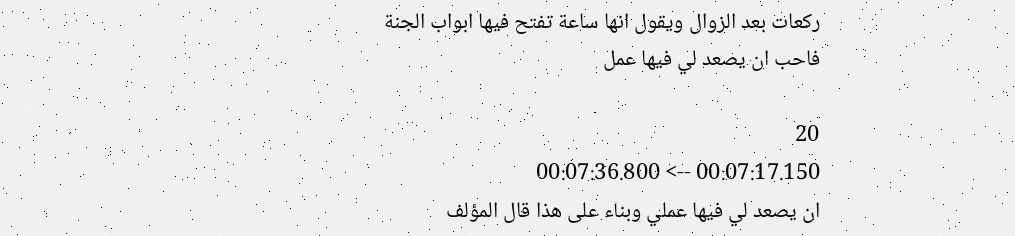ركعات بعد الزوال ويقول انها ساعة تفتح فيها ابواب الجنة فاحب ان يصعد لي فيها عمل

20
00:07:17.150 --> 00:07:36.800
ان يصعد لي فيها عملي وبناء على هذا قال المؤلف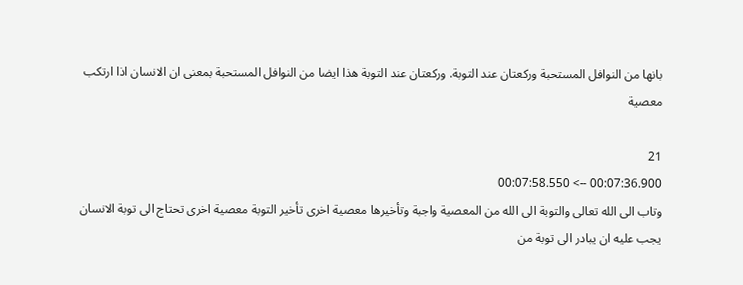بانها من النوافل المستحبة وركعتان عند التوبة. وركعتان عند التوبة هذا ايضا من النوافل المستحبة بمعنى ان الانسان اذا ارتكب معصية

21
00:07:36.900 --> 00:07:58.550
وتاب الى الله تعالى والتوبة الى الله من المعصية واجبة وتأخيرها معصية اخرى تأخير التوبة معصية اخرى تحتاج الى توبة الانسان يجب عليه ان يبادر الى توبة من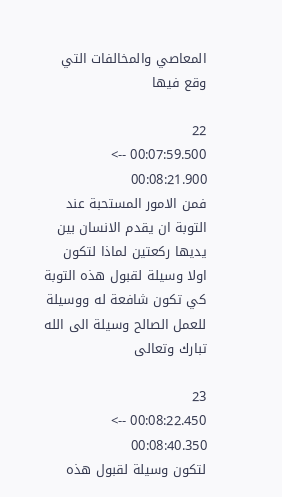المعاصي والمخالفات التي وقع فيها

22
00:07:59.500 --> 00:08:21.900
فمن الامور المستحبة عند التوبة ان يقدم الانسان بين يديها ركعتين لماذا لتكون اولا وسيلة لقبول هذه التوبة كي تكون شافعة له ووسيلة للعمل الصالح وسيلة الى الله تبارك وتعالى

23
00:08:22.450 --> 00:08:40.350
لتكون وسيلة لقبول هذه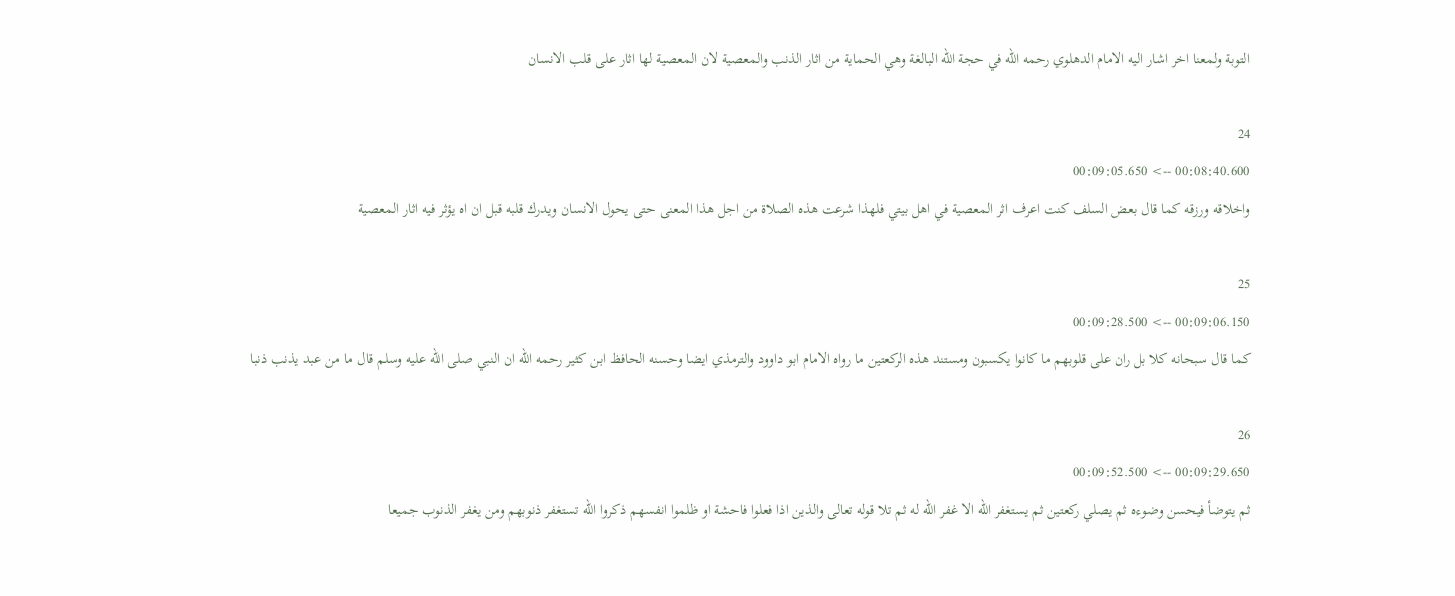التوبة ولمعنا اخر اشار اليه الامام الدهلوي رحمه الله في حجة الله البالغة وهي الحماية من اثار الذنب والمعصية لان المعصية لها اثار على قلب الانسان

24
00:08:40.600 --> 00:09:05.650
واخلاقه ورزقه كما قال بعض السلف كنت اعرف اثر المعصية في اهل بيتي فلهذا شرعت هذه الصلاة من اجل هذا المعنى حتى يحول الانسان ويدرك قلبه قبل ان اه يؤثر فيه اثار المعصية

25
00:09:06.150 --> 00:09:28.500
كما قال سبحانه كلا بل ران على قلوبهم ما كانوا يكسبون ومستند هذه الركعتين ما رواه الامام ابو داوود والترمذي ايضا وحسنه الحافظ ابن كثير رحمه الله ان النبي صلى الله عليه وسلم قال ما من عبد يذنب ذنبا

26
00:09:29.650 --> 00:09:52.500
ثم يتوضأ فيحسن وضوءه ثم يصلي ركعتين ثم يستغفر الله الا غفر الله له ثم تلا قوله تعالى والذين اذا فعلوا فاحشة او ظلموا انفسهم ذكروا الله تستغفر ذنوبهم ومن يغفر الذنوب جميعا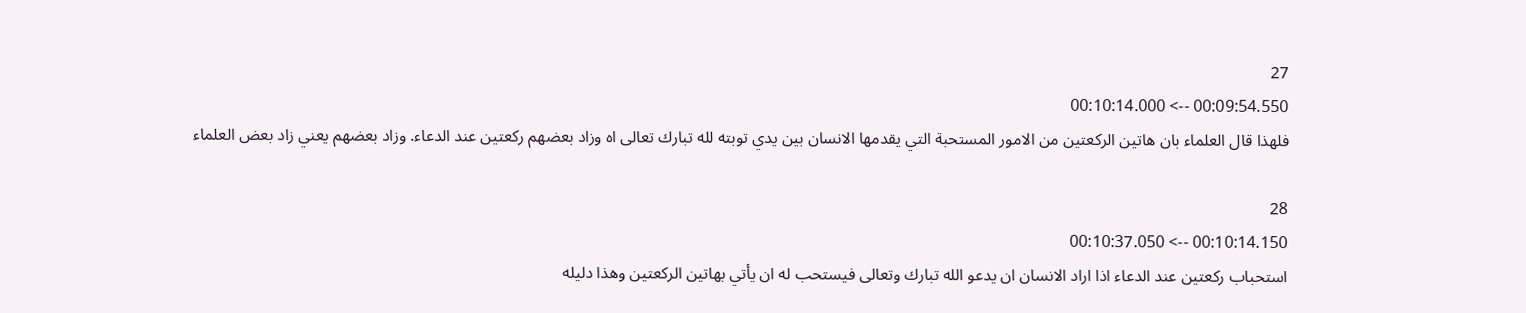27
00:09:54.550 --> 00:10:14.000
فلهذا قال العلماء بان هاتين الركعتين من الامور المستحبة التي يقدمها الانسان بين يدي توبته لله تبارك تعالى اه وزاد بعضهم ركعتين عند الدعاء. وزاد بعضهم يعني زاد بعض العلماء

28
00:10:14.150 --> 00:10:37.050
استحباب ركعتين عند الدعاء اذا اراد الانسان ان يدعو الله تبارك وتعالى فيستحب له ان يأتي بهاتين الركعتين وهذا دليله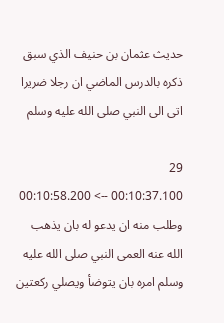حديث عثمان بن حنيف الذي سبق ذكره بالدرس الماضي ان رجلا ضريرا اتى الى النبي صلى الله عليه وسلم

29
00:10:37.100 --> 00:10:58.200
وطلب منه ان يدعو له بان يذهب الله عنه العمى النبي صلى الله عليه وسلم امره بان يتوضأ ويصلي ركعتين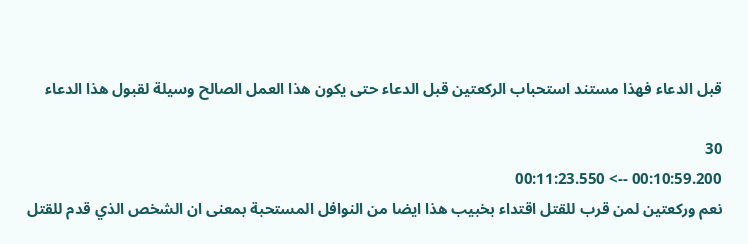قبل الدعاء فهذا مستند استحباب الركعتين قبل الدعاء حتى يكون هذا العمل الصالح وسيلة لقبول هذا الدعاء

30
00:10:59.200 --> 00:11:23.550
نعم وركعتين لمن قرب للقتل اقتداء بخبيب هذا ايضا من النوافل المستحبة بمعنى ان الشخص الذي قدم للقتل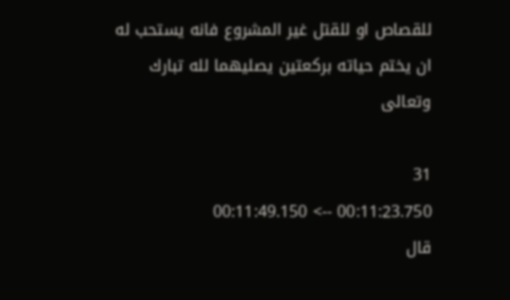للقصاص او للقتل غير المشروع فانه يستحب له ان يختم حياته بركعتين يصليهما لله تبارك وتعالى

31
00:11:23.750 --> 00:11:49.150
قال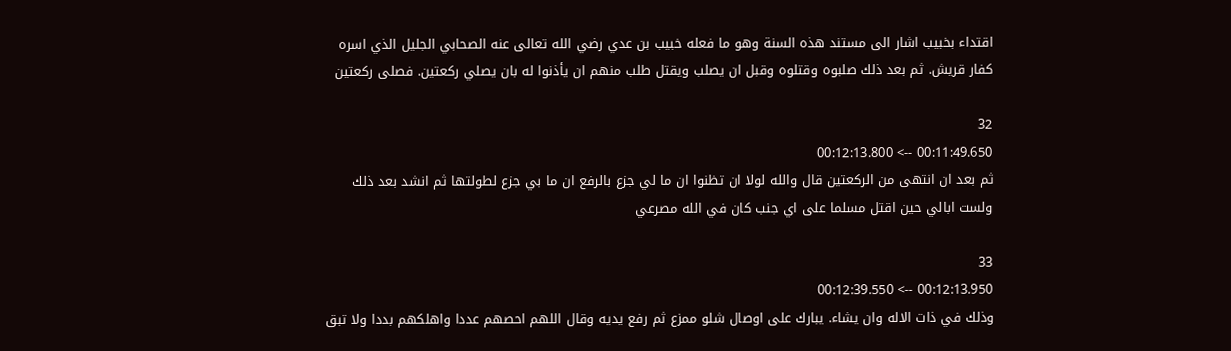اقتداء بخبيب اشار الى مستند هذه السنة وهو ما فعله خبيب بن عدي رضي الله تعالى عنه الصحابي الجليل الذي اسره كفار قريش. ثم بعد ذلك صلبوه وقتلوه وقبل ان يصلب ويقتل طلب منهم ان يأذنوا له بان يصلي ركعتين. فصلى ركعتين

32
00:11:49.650 --> 00:12:13.800
ثم بعد ان انتهى من الركعتين قال والله لولا ان تظنوا ان ما لي جزع بالرفع ان ما بي جزع لطولتها ثم انشد بعد ذلك ولست ابالي حين اقتل مسلما على اي جنب كان في الله مصرعي

33
00:12:13.950 --> 00:12:39.550
وذلك في ذات الاله وان يشاء. يبارك على اوصال شلو ممزع ثم رفع يديه وقال اللهم احصهم عددا واهلكهم بددا ولا تبق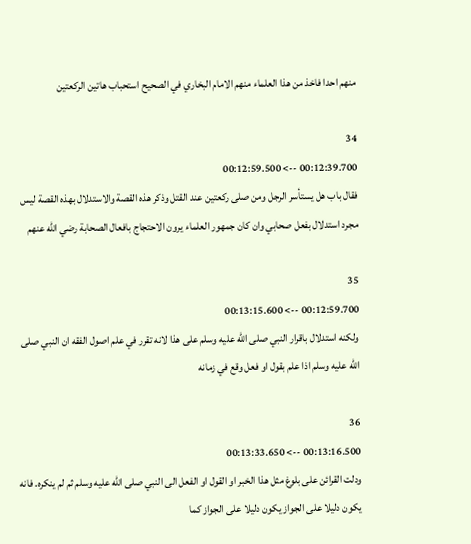منهم احدا فاخذ من هذا العلماء منهم الامام البخاري في الصحيح استحباب هاتين الركعتين

34
00:12:39.700 --> 00:12:59.500
فقال باب هل يستأسر الرجل ومن صلى ركعتين عند القتل وذكر هذه القصة والاستدلال بهذه القصة ليس مجرد استدلال بفعل صحابي وان كان جمهور العلماء يرون الاحتجاج بافعال الصحابة رضي الله عنهم

35
00:12:59.700 --> 00:13:15.600
ولكنه استدلال باقرار النبي صلى الله عليه وسلم على هذا لانه تقرر في علم اصول الفقه ان النبي صلى الله عليه وسلم اذا علم بقول او فعل وقع في زمانه

36
00:13:16.500 --> 00:13:33.650
ودلت القرائن على بلوغ مثل هذا الخبر او القول او الفعل الى النبي صلى الله عليه وسلم ثم لم ينكره. فانه يكون دليلا على الجواز يكون دليلا على الجواز كما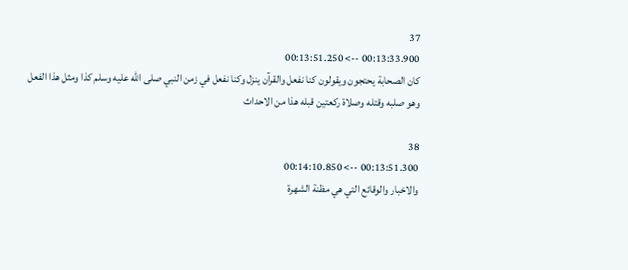37
00:13:33.900 --> 00:13:51.250
كان الصحابة يحتجون ويقولون كنا نفعل والقرآن ينزل وكنا نفعل في زمن النبي صلى الله عليه وسلم كذا ومثل هذا الفعل وهو صلبه وقتله وصلاة ركعتين قبله هذا من الاحداث

38
00:13:51.300 --> 00:14:10.850
والاخبار والوقائع التي هي مظنة الشهرة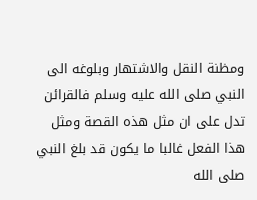ومظنة النقل والاشتهار وبلوغه الى النبي صلى الله عليه وسلم فالقرائن تدل على ان مثل هذه القصة ومثل هذا الفعل غالبا ما يكون قد بلغ النبي صلى الله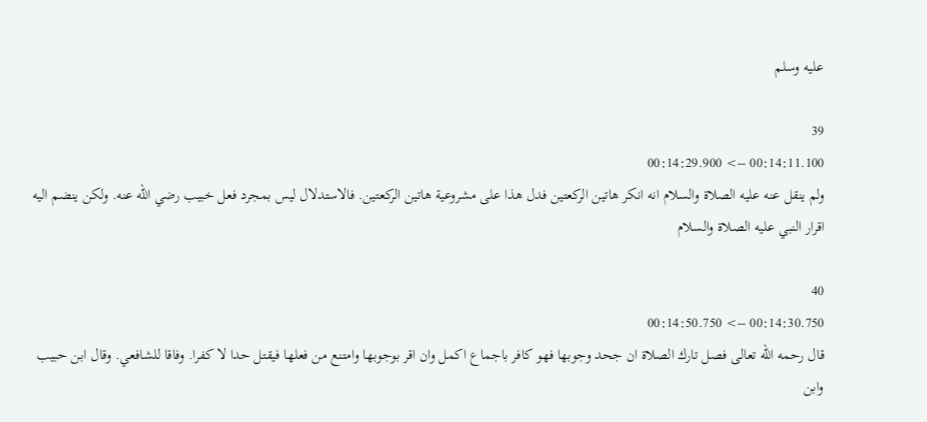عليه وسلم

39
00:14:11.100 --> 00:14:29.900
ولم ينقل عنه عليه الصلاة والسلام انه انكر هاتين الركعتين فدل هذا على مشروعية هاتين الركعتين. فالاستدلال ليس بمجرد فعل خبيب رضي الله عنه. ولكن ينضم اليه اقرار النبي عليه الصلاة والسلام

40
00:14:30.750 --> 00:14:50.750
قال رحمه الله تعالى فصل تارك الصلاة ان جحد وجوبها فهو كافر باجماع اكمل وان اقر بوجوبها وامتنع من فعلها فيقتل حدا لا كفرا. وفاقا للشافعي. وقال ابن حبيب وابن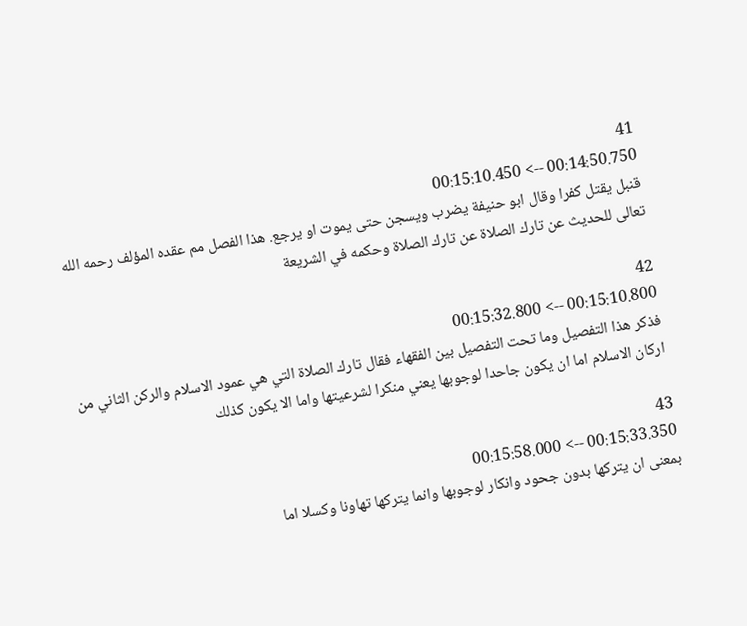41
00:14:50.750 --> 00:15:10.450
قنبل يقتل كفرا وقال ابو حنيفة يضرب ويسجن حتى يموت او يرجع. هذا الفصل مم عقده المؤلف رحمه الله تعالى للحديث عن تارك الصلاة عن تارك الصلاة وحكمه في الشريعة

42
00:15:10.800 --> 00:15:32.800
فذكر هذا التفصيل وما تحت التفصيل بين الفقهاء فقال تارك الصلاة التي هي عمود الاسلام والركن الثاني من اركان الاسلام اما ان يكون جاحدا لوجوبها يعني منكرا لشرعيتها واما الا يكون كذلك

43
00:15:33.350 --> 00:15:58.000
بمعنى ان يتركها بدون جحود وانكار لوجوبها وانما يتركها تهاونا وكسلا اما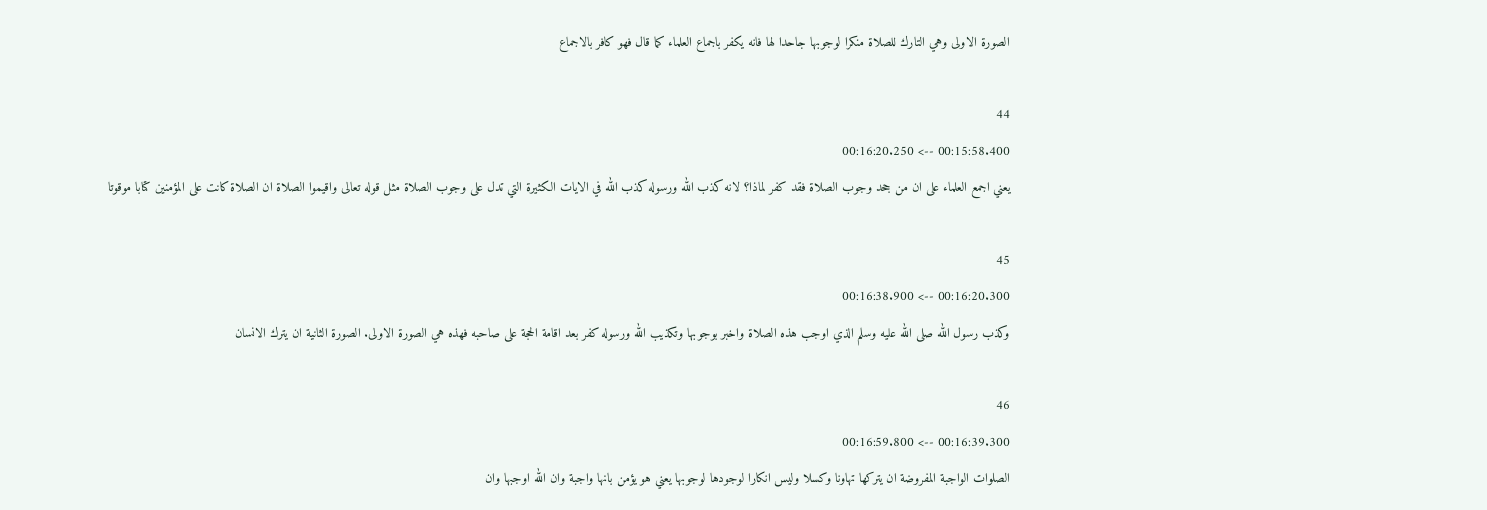الصورة الاولى وهي التارك للصلاة منكرا لوجوبها جاحدا لها فانه يكفر باجماع العلماء كما قال فهو كافر بالاجماع

44
00:15:58.400 --> 00:16:20.250
يعني اجمع العلماء على ان من جحد وجوب الصلاة فقد كفر لماذا؟ لانه كذب الله ورسوله كذب الله في الايات الكثيرة التي تدل على وجوب الصلاة مثل قوله تعالى واقيموا الصلاة ان الصلاة كانت على المؤمنين كتابا موقوتا

45
00:16:20.300 --> 00:16:38.900
وكذب رسول الله صلى الله عليه وسلم الذي اوجب هذه الصلاة واخبر بوجوبها وتكذيب الله ورسوله كفر بعد اقامة الحجة على صاحبه فهذه هي الصورة الاولى. الصورة الثانية ان يترك الانسان

46
00:16:39.300 --> 00:16:59.800
الصلوات الواجبة المفروضة ان يتركها تهاونا وكسلا وليس انكارا لوجودها لوجوبها يعني هو يؤمن بانها واجبة وان الله اوجبها وان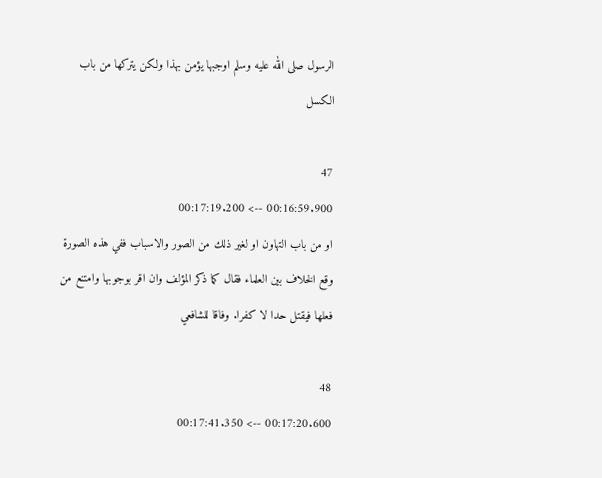الرسول صلى الله عليه وسلم اوجبها يؤمن بهذا ولكن يتركها من باب الكسل

47
00:16:59.900 --> 00:17:19.200
او من باب التهاون او لغير ذلك من الصور والاسباب ففي هذه الصورة وقع الخلاف بين العلماء فقال كما ذكر المؤلف وان اقر بوجوبها وامتنع من فعلها فيقتل حدا لا كفرا. وفاقا للشافعي

48
00:17:20.600 --> 00:17:41.350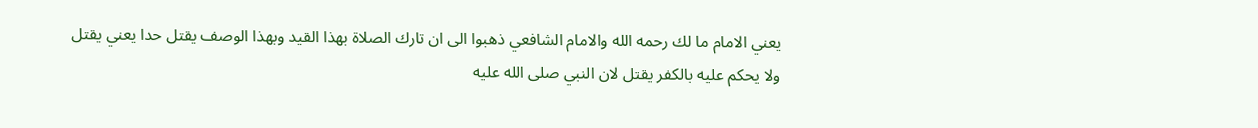يعني الامام ما لك رحمه الله والامام الشافعي ذهبوا الى ان تارك الصلاة بهذا القيد وبهذا الوصف يقتل حدا يعني يقتل ولا يحكم عليه بالكفر يقتل لان النبي صلى الله عليه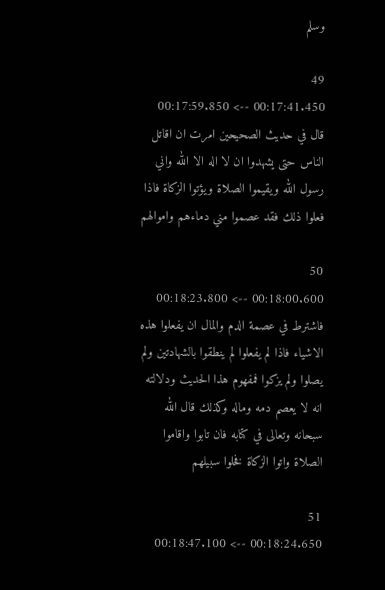وسلم

49
00:17:41.450 --> 00:17:59.850
قال في حديث الصحيحين امرت ان اقاتل الناس حتى يشهدوا ان لا اله الا الله واني رسول الله ويقيموا الصلاة ويؤتوا الزكاة فاذا فعلوا ذلك فقد عصموا مني دماءهم واموالهم

50
00:18:00.600 --> 00:18:23.800
فاشترط في عصمة الدم والمال ان يفعلوا هذه الاشياء فاذا لم يفعلوا لم ينطقوا بالشهادتين ولم يصلوا ولم يزكوا فمفهوم هذا الحديث ودلالته انه لا يعصم دمه وماله وكذلك قال الله سبحانه وتعالى في كتابه فان تابوا واقاموا الصلاة واتوا الزكاة فخلوا سبيلهم

51
00:18:24.650 --> 00:18:47.100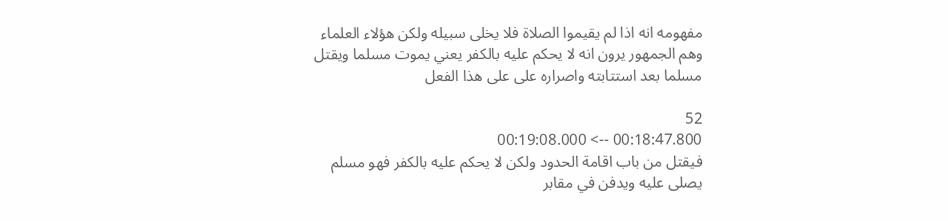مفهومه انه اذا لم يقيموا الصلاة فلا يخلى سبيله ولكن هؤلاء العلماء وهم الجمهور يرون انه لا يحكم عليه بالكفر يعني يموت مسلما ويقتل مسلما بعد استتابته واصراره على على هذا الفعل

52
00:18:47.800 --> 00:19:08.000
فيقتل من باب اقامة الحدود ولكن لا يحكم عليه بالكفر فهو مسلم يصلى عليه ويدفن في مقابر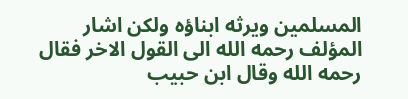المسلمين ويرثه ابناؤه ولكن اشار المؤلف رحمه الله الى القول الاخر فقال رحمه الله وقال ابن حبيب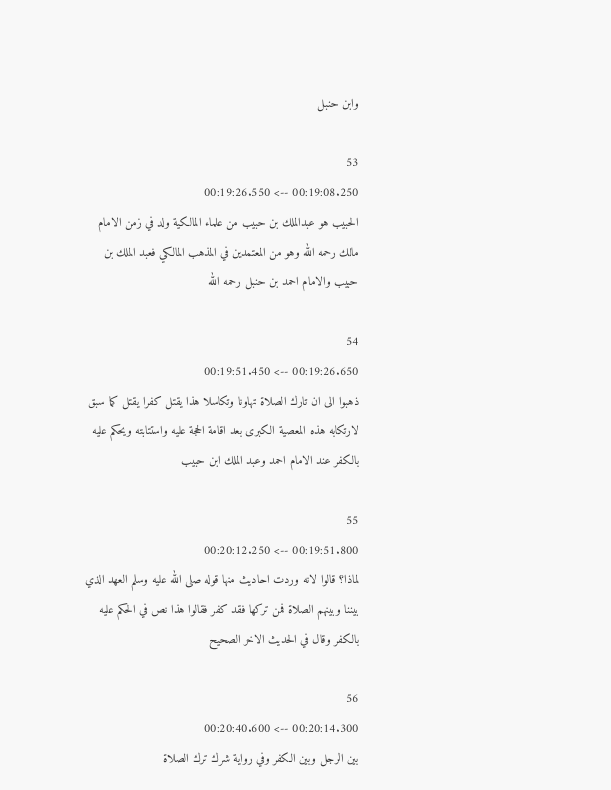وابن حنبل

53
00:19:08.250 --> 00:19:26.550
الحبيب هو عبدالملك بن حبيب من علماء المالكية ولد في زمن الامام مالك رحمه الله وهو من المعتمدين في المذهب المالكي فعبد الملك بن حبيب والامام احمد بن حنبل رحمه الله

54
00:19:26.650 --> 00:19:51.450
ذهبوا الى ان تارك الصلاة تهاونا وتكاسلا هذا يقتل كفرا يقتل كما سبق لارتكابه هذه المعصية الكبرى بعد اقامة الحجة عليه واستتابته ويحكم عليه بالكفر عند الامام احمد وعبد الملك ابن حبيب

55
00:19:51.800 --> 00:20:12.250
لماذا؟ قالوا لانه وردت احاديث منها قوله صلى الله عليه وسلم العهد الذي بيننا وبينهم الصلاة فمن تركها فقد كفر فقالوا هذا نص في الحكم عليه بالكفر وقال في الحديث الاخر الصحيح

56
00:20:14.300 --> 00:20:40.600
بين الرجل وبين الكفر وفي رواية شرك ترك الصلاة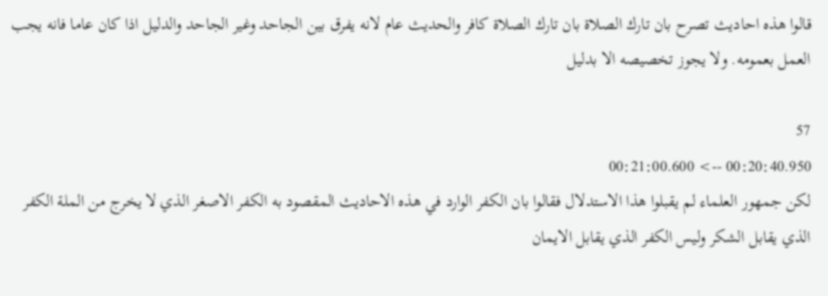قالوا هذه احاديث تصرح بان تارك الصلاة بان تارك الصلاة كافر والحديث عام لانه يفرق بين الجاحد وغير الجاحد والدليل اذا كان عاما فانه يجب العمل بعمومه. ولا يجوز تخصيصه الا بدليل

57
00:20:40.950 --> 00:21:00.600
لكن جمهور العلماء لم يقبلوا هذا الاستدلال فقالوا بان الكفر الوارد في هذه الاحاديث المقصود به الكفر الاصغر الذي لا يخرج من الملة الكفر الذي يقابل الشكر وليس الكفر الذي يقابل الايمان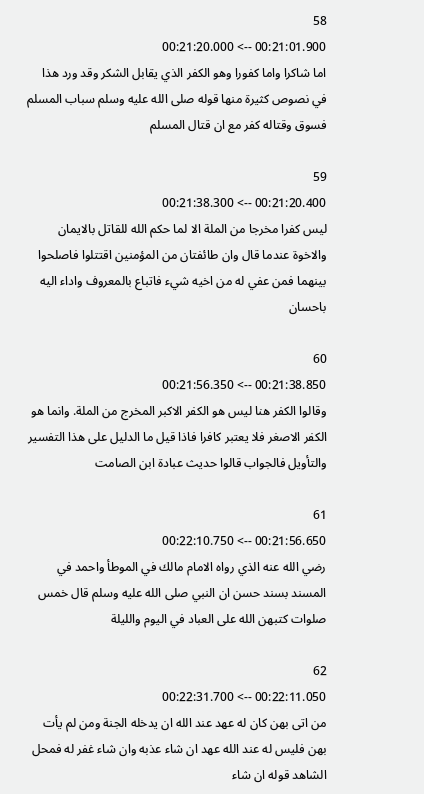58
00:21:01.900 --> 00:21:20.000
اما شاكرا واما كفورا وهو الكفر الذي يقابل الشكر وقد ورد هذا في نصوص كثيرة منها قوله صلى الله عليه وسلم سباب المسلم فسوق وقتاله كفر مع ان قتال المسلم

59
00:21:20.400 --> 00:21:38.300
ليس كفرا مخرجا من الملة الا لما حكم الله للقاتل بالايمان والاخوة عندما قال وان طائفتان من المؤمنين اقتتلوا فاصلحوا بينهما فمن عفي له من اخيه شيء فاتباع بالمعروف واداء اليه باحسان

60
00:21:38.850 --> 00:21:56.350
وقالوا الكفر هنا ليس هو الكفر الاكبر المخرج من الملة. وانما هو الكفر الاصغر فلا يعتبر كافرا فاذا قيل ما الدليل على هذا التفسير والتأويل فالجواب قالوا حديث عبادة ابن الصامت

61
00:21:56.650 --> 00:22:10.750
رضي الله عنه الذي رواه الامام مالك في الموطأ واحمد في المسند بسند حسن ان النبي صلى الله عليه وسلم قال خمس صلوات كتبهن الله على العباد في اليوم والليلة

62
00:22:11.050 --> 00:22:31.700
من اتى بهن كان له عهد عند الله ان يدخله الجنة ومن لم يأت بهن فليس له عند الله عهد ان شاء عذبه وان شاء غفر له فمحل الشاهد قوله ان شاء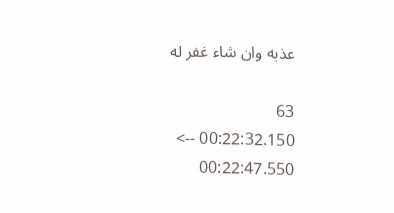عذبه وان شاء غفر له

63
00:22:32.150 --> 00:22:47.550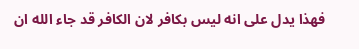فهذا يدل على انه ليس بكافر لان الكافر قد جاء الله ان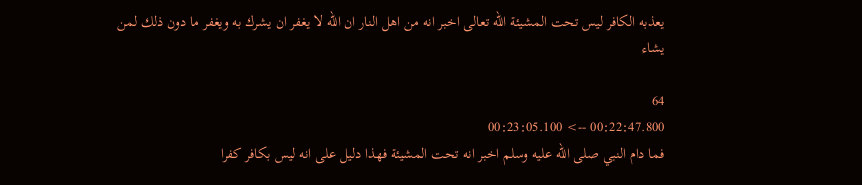يعذبه الكافر ليس تحت المشيئة الله تعالى اخبر انه من اهل النار ان الله لا يغفر ان يشرك به ويغفر ما دون ذلك لمن يشاء

64
00:22:47.800 --> 00:23:05.100
فما دام النبي صلى الله عليه وسلم اخبر انه تحت المشيئة فهذا دليل على انه ليس بكافر كفرا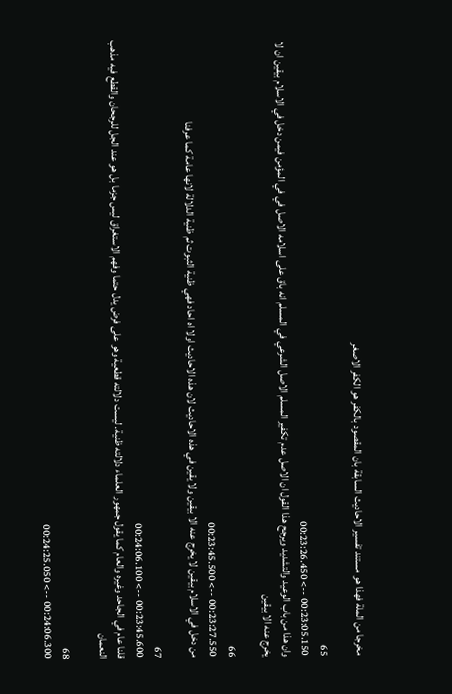مخرجا من الملة فهذا هو مستند تفسير الاحاديث السابقة بان المقصود بالكفر هو الكفر الاصغر

65
00:23:05.150 --> 00:23:26.450
وان هذا من باب الوعيد والتشديد ويرجح هذا القول ان الاصل عدم تكفير المسلم الاصل الشرعي في المسلم انه باق على اسلامه الاصل في في المؤمن فيمن دخل في الاسلام بيقين ان لا يخرج عنه الا بيقين

66
00:23:27.550 --> 00:23:45.500
من دخل في الاسلام بيقين لا يخرج عنه الا بيقين ولا يقين في هذه الاحاديث لان هذه الاحاديث اولا اه احاد فهي ظنية الثبوت ثم ظنية الدلالة لانها عامة كما عرفنا

67
00:23:45.600 --> 00:24:06.100
قلنا عام في الجاحد وغيره والعام كما يقول جمهور العلماء دلالته ظنية. ليست دلالته قطعية وهو على فرض يدل حتما وفهم الاستغراق ليس جزما بل هو عند الجل للرجحان والقطع فيه مذهب النعمان

68
00:24:06.300 --> 00:24:25.050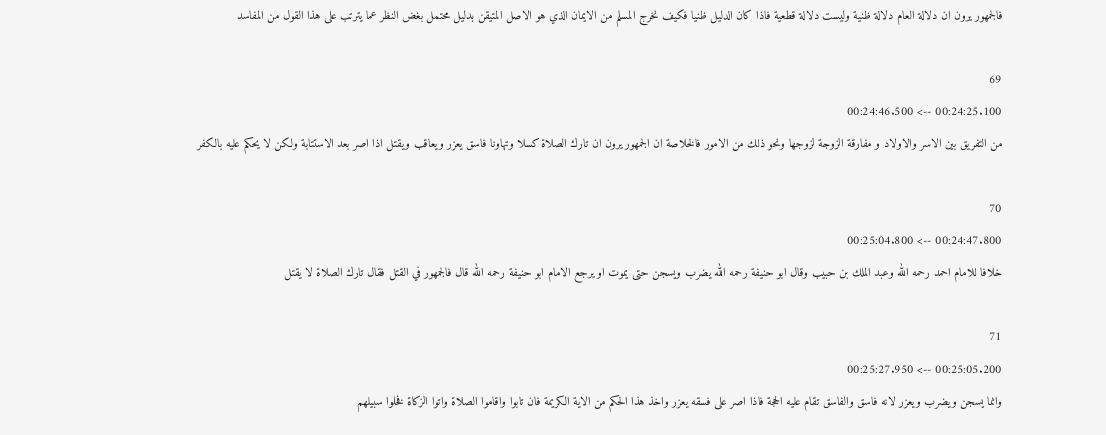فالجمهور يرون ان دلالة العام دلالة ظنية وليست دلالة قطعية فاذا كان الدليل ظنيا فكيف نخرج المسلم من الايمان الذي هو الاصل المتيقن بدليل محتمل بغض النظر عما يترتب على هذا القول من المفاسد

69
00:24:25.100 --> 00:24:46.500
من التفريق بين الاسر والاولاد و مفارقة الزوجة لزوجها ونحو ذلك من الامور فالخلاصة ان الجمهور يرون ان تارك الصلاة كسلا وتهاونا فاسق يعزر ويعاقب ويقتل اذا اصر بعد الاستتابة ولكن لا يحكم عليه بالكفر

70
00:24:47.800 --> 00:25:04.800
خلافا للامام احمد رحمه الله وعبد الملك بن حبيب وقال ابو حنيفة رحمه الله يضرب ويسجن حتى يموت او يرجع الامام ابو حنيفة رحمه الله قال فالجمهور في القتل فقال تارك الصلاة لا يقتل

71
00:25:05.200 --> 00:25:27.950
وانما يسجن ويضرب ويعزر لانه فاسق والفاسق تقام عليه الحجة فاذا اصر على فسقه يعزر واخذ هذا الحكم من الاية الكريمة فان تابوا واقاموا الصلاة واتوا الزكاة فخلوا سبيلهم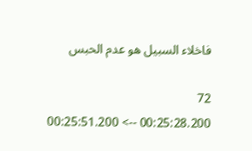فاخلاء السبيل هو عدم الحبس

72
00:25:28.200 --> 00:25:51.200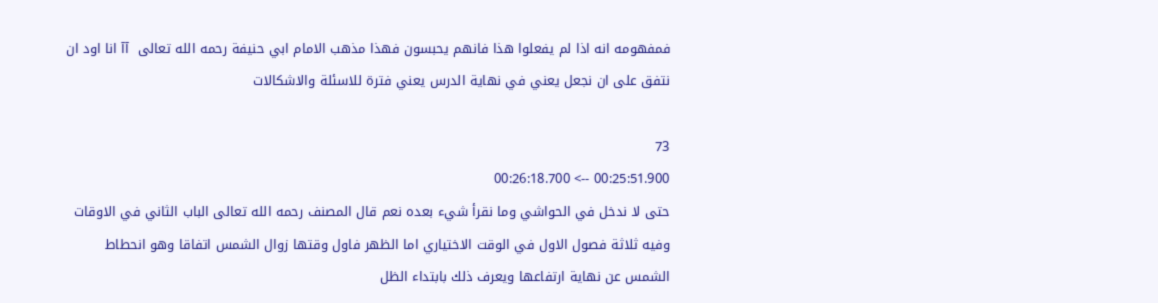فمفهومه انه اذا لم يفعلوا هذا فانهم يحبسون فهذا مذهب الامام ابي حنيفة رحمه الله تعالى  آآ انا اود ان نتفق على ان نجعل يعني في نهاية الدرس يعني فترة للاسئلة والاشكالات

73
00:25:51.900 --> 00:26:18.700
حتى لا ندخل في الحواشي وما نقرأ شيء بعده نعم قال المصنف رحمه الله تعالى الباب الثاني في الاوقات وفيه ثلاثة فصول الاول في الوقت الاختياري اما الظهر فاول وقتها زوال الشمس اتفاقا وهو انحطاط الشمس عن نهاية ارتفاعها ويعرف ذلك بابتداء الظل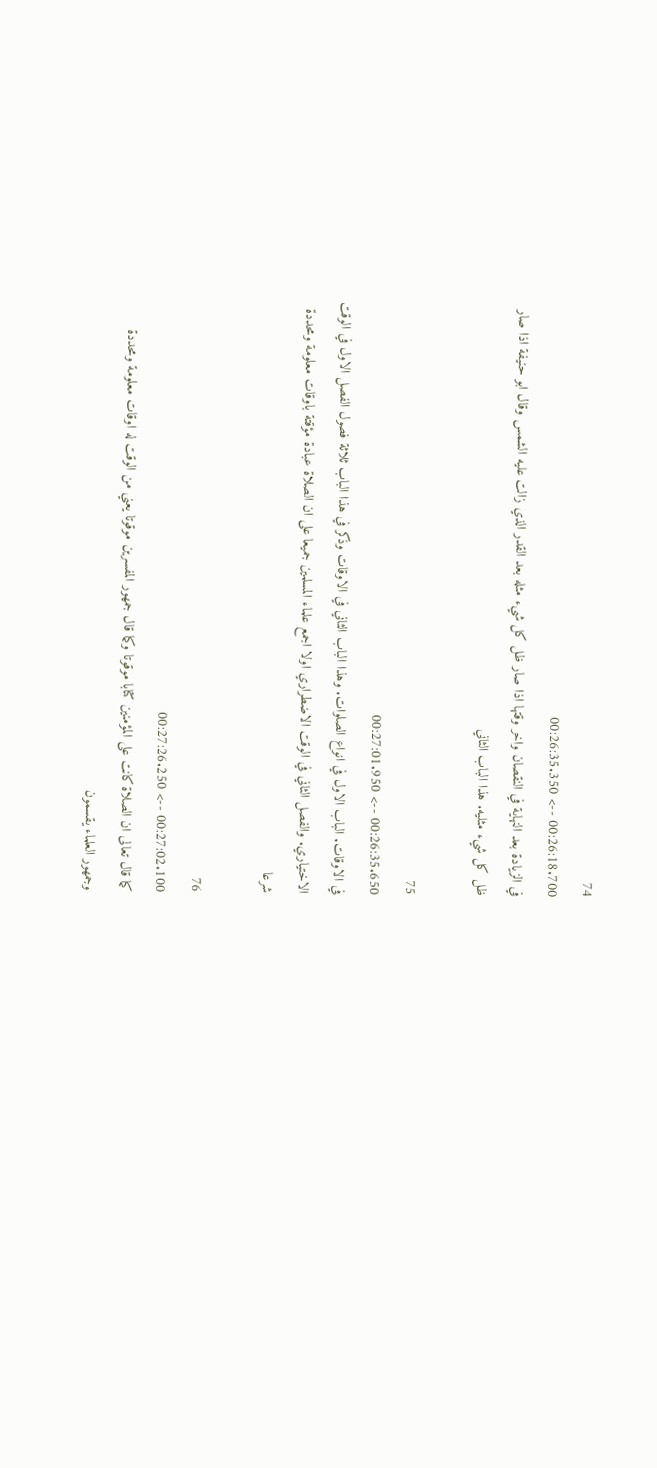74
00:26:18.700 --> 00:26:35.350
في الزيادة بعد النهاية في النقصان واخر وقتها اذا صار ظل كل شيء مثله بعد القدر الذي زالت عليه الشمس وقال ابو حنيفة اذا صار ظل كل شيء مثليه. هذا الباب الثاني

75
00:26:35.650 --> 00:27:01.950
في الاوقات. الباب الاول في انواع الصلوات. وهذا الباب الثاني في الاوقات وذكر في هذا الباب ثلاثة فصول الفصل الاول في الوقت الاختياري. والفصل الثاني في الوقت الاضطراري اولا اجمع علماء المسلمين جميعا على ان الصلاة عبادة مؤقتة باوقات معلومة ومحددة شرعا

76
00:27:02.100 --> 00:27:26.250
كما قال تعالى ان الصلاة كانت على المؤمنين كتابا موقوتا وكما قال جمهور المفسرين موقوتا يعني من الوقت له اوقات معلومة ومحددة وجمهور العلماء يقسمون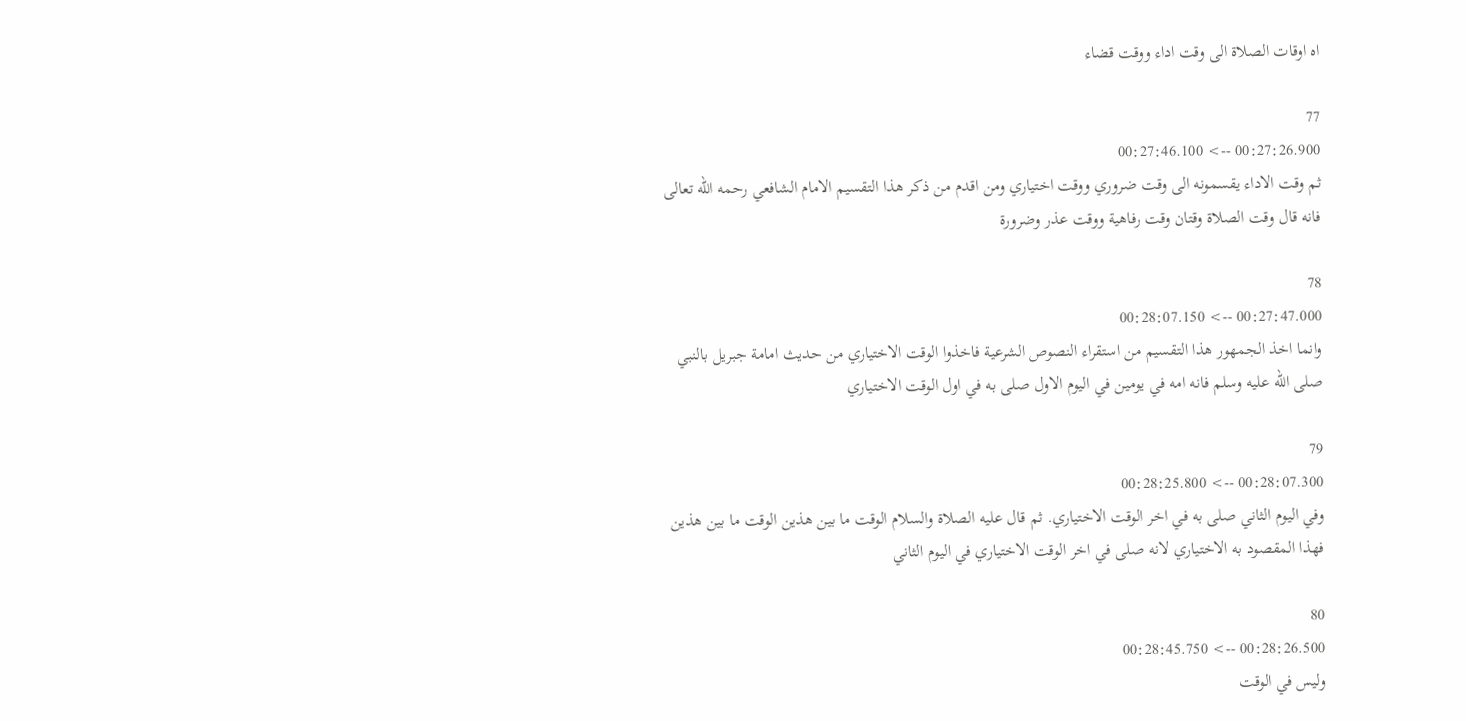اه اوقات الصلاة الى وقت اداء ووقت قضاء

77
00:27:26.900 --> 00:27:46.100
ثم وقت الاداء يقسمونه الى وقت ضروري ووقت اختياري ومن اقدم من ذكر هذا التقسيم الامام الشافعي رحمه الله تعالى فانه قال وقت الصلاة وقتان وقت رفاهية ووقت عذر وضرورة

78
00:27:47.000 --> 00:28:07.150
وانما اخذ الجمهور هذا التقسيم من استقراء النصوص الشرعية فاخذوا الوقت الاختياري من حديث امامة جبريل بالنبي صلى الله عليه وسلم فانه امه في يومين في اليوم الاول صلى به في اول الوقت الاختياري

79
00:28:07.300 --> 00:28:25.800
وفي اليوم الثاني صلى به في اخر الوقت الاختياري. ثم قال عليه الصلاة والسلام الوقت ما بين هذين الوقت ما بين هذين فهذا المقصود به الاختياري لانه صلى في اخر الوقت الاختياري في اليوم الثاني

80
00:28:26.500 --> 00:28:45.750
وليس في الوقت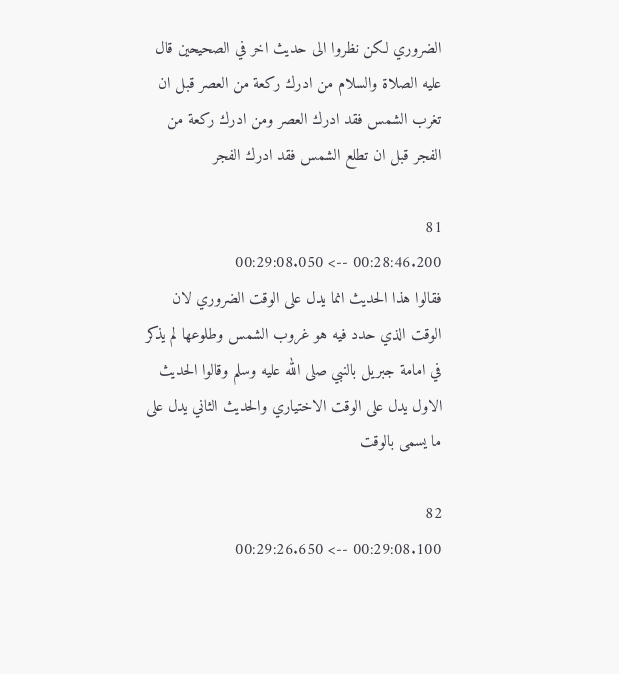الضروري لكن نظروا الى حديث اخر في الصحيحين قال عليه الصلاة والسلام من ادرك ركعة من العصر قبل ان تغرب الشمس فقد ادرك العصر ومن ادرك ركعة من الفجر قبل ان تطلع الشمس فقد ادرك الفجر

81
00:28:46.200 --> 00:29:08.050
فقالوا هذا الحديث انما يدل على الوقت الضروري لان الوقت الذي حدد فيه هو غروب الشمس وطلوعها لم يذكر في امامة جبريل بالنبي صلى الله عليه وسلم وقالوا الحديث الاول يدل على الوقت الاختياري والحديث الثاني يدل على ما يسمى بالوقت

82
00:29:08.100 --> 00:29:26.650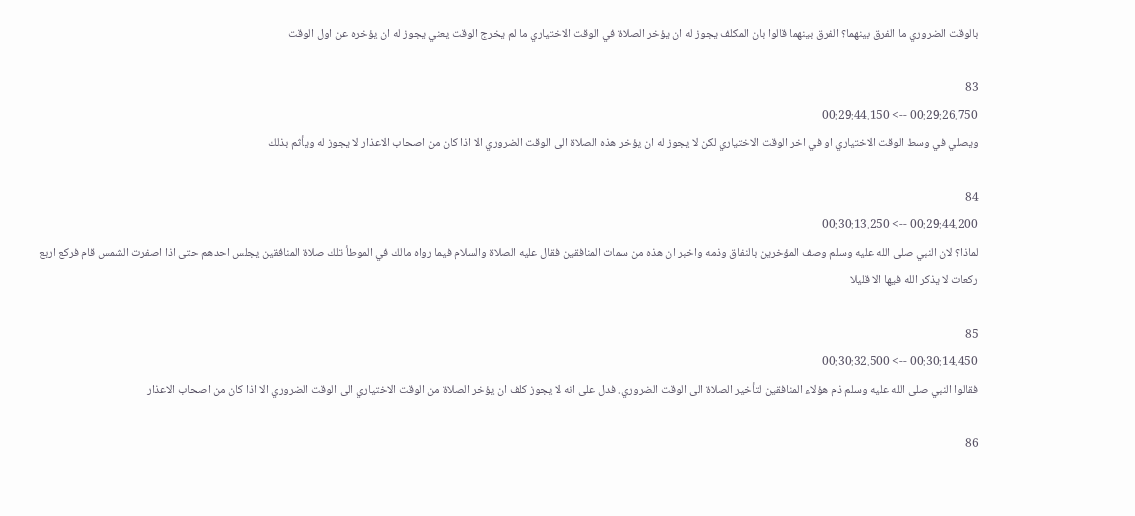بالوقت الضروري ما الفرق بينهما؟ الفرق بينهما قالوا بان المكلف يجوز له ان يؤخر الصلاة في الوقت الاختياري ما لم يخرج الوقت يعني يجوز له ان يؤخره عن اول الوقت

83
00:29:26.750 --> 00:29:44.150
ويصلي في وسط الوقت الاختياري او في اخر الوقت الاختياري لكن لا يجوز له ان يؤخر هذه الصلاة الى الوقت الضروري الا اذا كان من اصحاب الاعذار لا يجوز له ويأثم بذلك

84
00:29:44.200 --> 00:30:13.250
لماذا؟ لان النبي صلى الله عليه وسلم وصف المؤخرين بالنفاق وذمه واخبر ان هذه من سمات المنافقين فقال عليه الصلاة والسلام فيما رواه مالك في الموطأ تلك صلاة المنافقين يجلس احدهم حتى اذا اصفرت الشمس قام فركع اربع ركعات لا يذكر الله فيها الا قليلا

85
00:30:14.450 --> 00:30:32.500
فقالوا النبي صلى الله عليه وسلم ذم هؤلاء المنافقين لتأخير الصلاة الى الوقت الضروري. فدل على انه لا يجوز كلف ان يؤخر الصلاة من الوقت الاختياري الى الوقت الضروري الا اذا كان من اصحاب الاعذار

86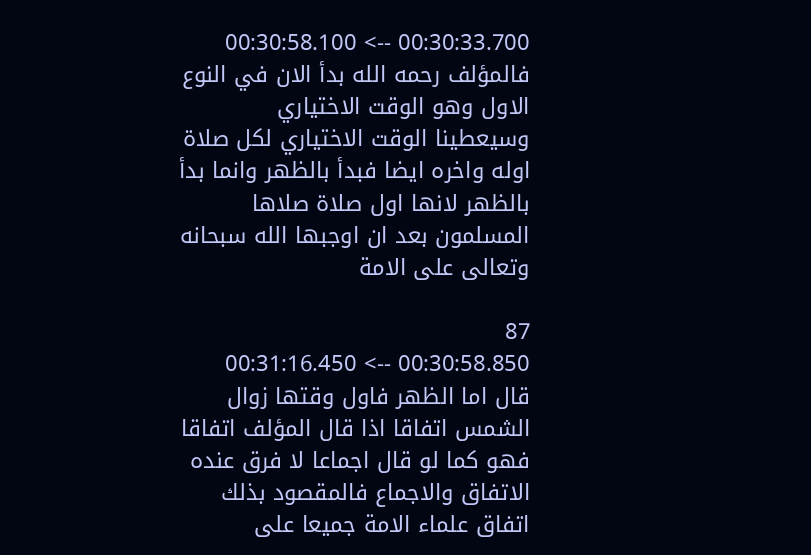00:30:33.700 --> 00:30:58.100
فالمؤلف رحمه الله بدأ الان في النوع الاول وهو الوقت الاختياري وسيعطينا الوقت الاختياري لكل صلاة اوله واخره ايضا فبدأ بالظهر وانما بدأ بالظهر لانها اول صلاة صلاها المسلمون بعد ان اوجبها الله سبحانه وتعالى على الامة

87
00:30:58.850 --> 00:31:16.450
قال اما الظهر فاول وقتها زوال الشمس اتفاقا اذا قال المؤلف اتفاقا فهو كما لو قال اجماعا لا فرق عنده الاتفاق والاجماع فالمقصود بذلك اتفاق علماء الامة جميعا على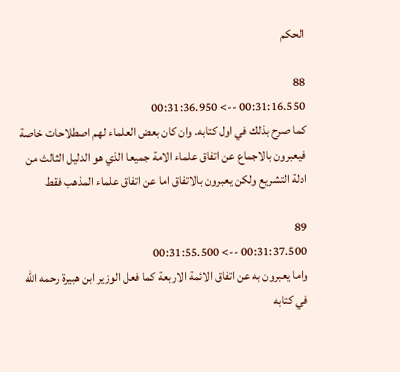الحكم

88
00:31:16.550 --> 00:31:36.950
كما صرح بذلك في اول كتابه. وان كان بعض العلماء لهم اصطلاحات خاصة فيعبرون بالاجماع عن اتفاق علماء الامة جميعا الذي هو الدليل الثالث من ادلة التشريع ولكن يعبرون بالاتفاق اما عن اتفاق علماء المذهب فقط

89
00:31:37.500 --> 00:31:55.500
واما يعبرون به عن اتفاق الائمة الاربعة كما فعل الوزير ابن هبيرة رحمه الله في كتابه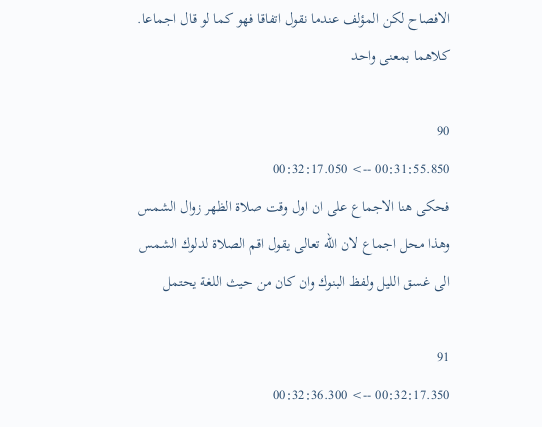الافصاح لكن المؤلف عندما نقول اتفاقا فهو كما لو قال اجماعا. كلاهما بمعنى واحد

90
00:31:55.850 --> 00:32:17.050
فحكى هنا الاجماع على ان اول وقت صلاة الظهر زوال الشمس وهذا محل اجماع لان الله تعالى يقول اقم الصلاة لدلوك الشمس الى غسق الليل ولفظ البنوك وان كان من حيث اللغة يحتمل

91
00:32:17.350 --> 00:32:36.300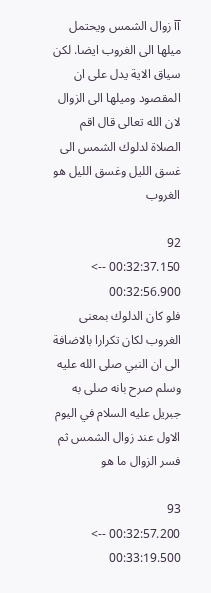آآ زوال الشمس ويحتمل ميلها الى الغروب ايضا. لكن سياق الاية يدل على ان المقصود وميلها الى الزوال لان الله تعالى قال اقم الصلاة لدلوك الشمس الى غسق الليل وغسق الليل هو الغروب

92
00:32:37.150 --> 00:32:56.900
فلو كان الدلوك بمعنى الغروب لكان تكرارا بالاضافة الى ان النبي صلى الله عليه وسلم صرح بانه صلى به جبريل عليه السلام في اليوم الاول عند زوال الشمس ثم فسر الزوال ما هو

93
00:32:57.200 --> 00:33:19.500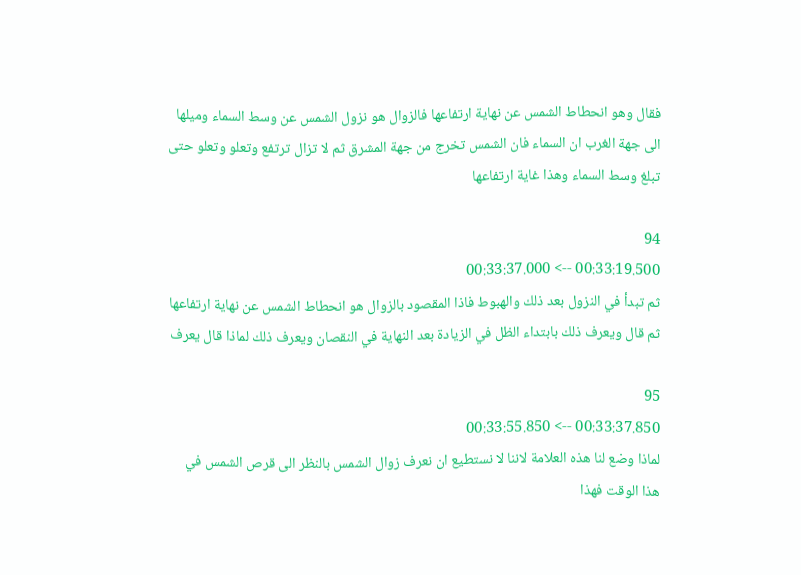فقال وهو انحطاط الشمس عن نهاية ارتفاعها فالزوال هو نزول الشمس عن وسط السماء وميلها الى جهة الغرب ان السماء فان الشمس تخرج من جهة المشرق ثم لا تزال ترتفع وتعلو وتعلو حتى تبلغ وسط السماء وهذا غاية ارتفاعها

94
00:33:19.500 --> 00:33:37.000
ثم تبدأ في النزول بعد ذلك والهبوط فاذا المقصود بالزوال هو انحطاط الشمس عن نهاية ارتفاعها ثم قال ويعرف ذلك بابتداء الظل في الزيادة بعد النهاية في النقصان ويعرف ذلك لماذا قال يعرف

95
00:33:37.850 --> 00:33:55.850
لماذا وضع لنا هذه العلامة لاننا لا نستطيع ان نعرف زوال الشمس بالنظر الى قرص الشمس في هذا الوقت فهذا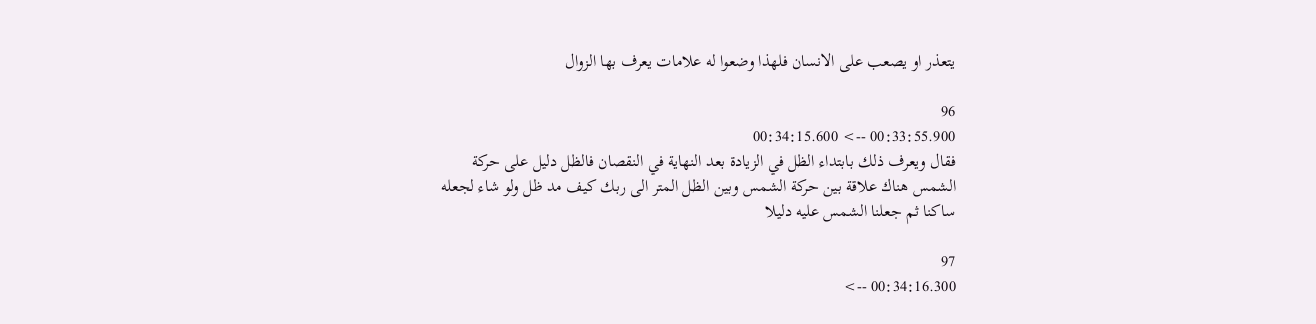يتعذر او يصعب على الانسان فلهذا وضعوا له علامات يعرف بها الزوال

96
00:33:55.900 --> 00:34:15.600
فقال ويعرف ذلك بابتداء الظل في الزيادة بعد النهاية في النقصان فالظل دليل على حركة الشمس هناك علاقة بين حركة الشمس وبين الظل المتر الى ربك كيف مد ظل ولو شاء لجعله ساكنا ثم جعلنا الشمس عليه دليلا

97
00:34:16.300 -->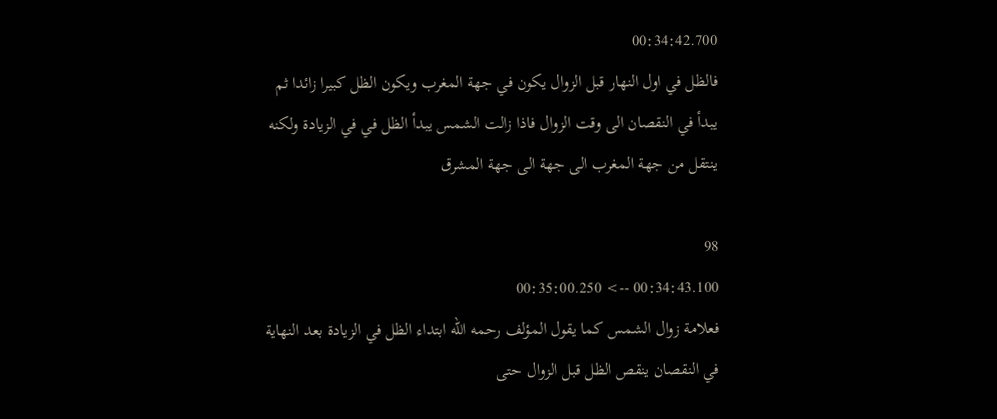00:34:42.700
فالظل في اول النهار قبل الزوال يكون في جهة المغرب ويكون الظل كبيرا زائدا ثم يبدأ في النقصان الى وقت الزوال فاذا زالت الشمس يبدأ الظل في في الزيادة ولكنه ينتقل من جهة المغرب الى جهة الى جهة المشرق

98
00:34:43.100 --> 00:35:00.250
فعلامة زوال الشمس كما يقول المؤلف رحمه الله ابتداء الظل في الزيادة بعد النهاية في النقصان ينقص الظل قبل الزوال حتى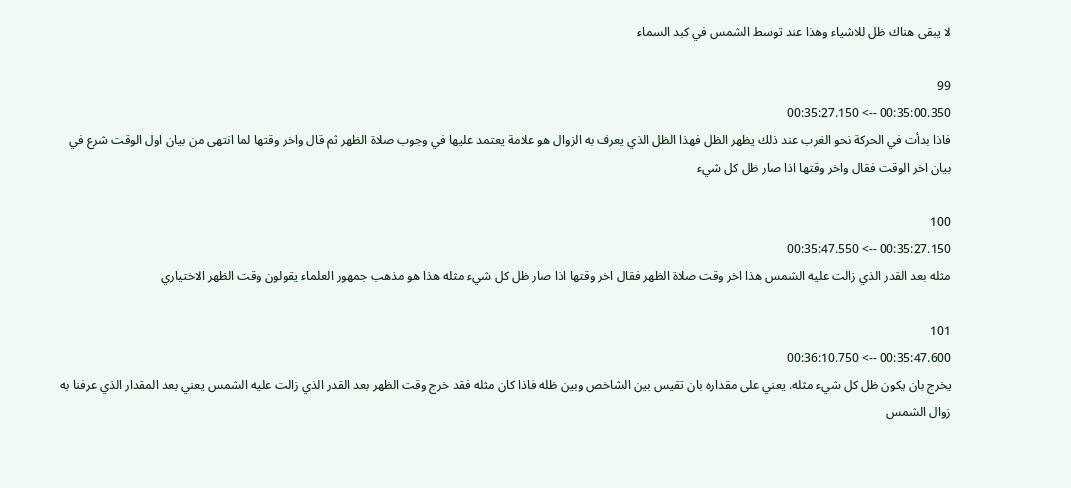لا يبقى هناك ظل للاشياء وهذا عند توسط الشمس في كبد السماء

99
00:35:00.350 --> 00:35:27.150
فاذا بدأت في الحركة نحو الغرب عند ذلك يظهر الظل فهذا الظل الذي يعرف به الزوال هو علامة يعتمد عليها في وجوب صلاة الظهر ثم قال واخر وقتها لما انتهى من بيان اول الوقت شرع في بيان اخر الوقت فقال واخر وقتها اذا صار ظل كل شيء

100
00:35:27.150 --> 00:35:47.550
مثله بعد القدر الذي زالت عليه الشمس هذا اخر وقت صلاة الظهر فقال اخر وقتها اذا صار ظل كل شيء مثله هذا هو مذهب جمهور العلماء يقولون وقت الظهر الاختياري

101
00:35:47.600 --> 00:36:10.750
يخرج بان يكون ظل كل شيء مثله. يعني على مقداره بان تقيس بين الشاخص وبين ظله فاذا كان مثله فقد خرج وقت الظهر بعد القدر الذي زالت عليه الشمس يعني بعد المقدار الذي عرفنا به زوال الشمس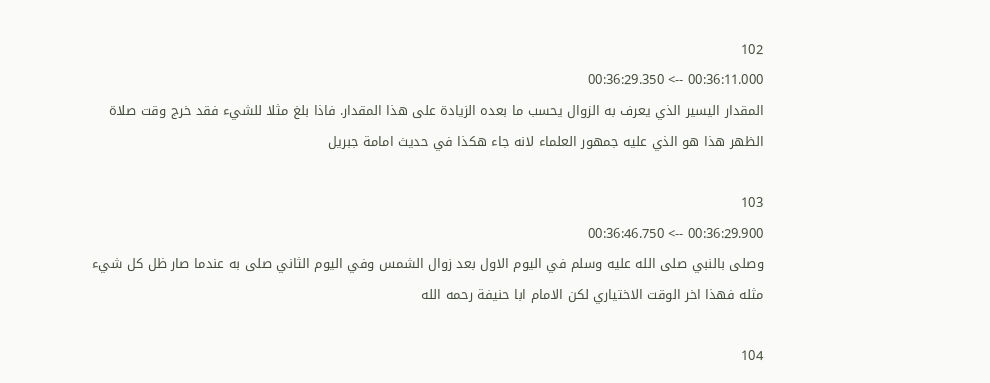102
00:36:11.000 --> 00:36:29.350
المقدار اليسير الذي يعرف به الزوال يحسب ما بعده الزيادة على هذا المقدار. فاذا بلغ مثلا للشيء فقد خرج وقت صلاة الظهر هذا هو الذي عليه جمهور العلماء لانه جاء هكذا في حديث امامة جبريل

103
00:36:29.900 --> 00:36:46.750
وصلى بالنبي صلى الله عليه وسلم في اليوم الاول بعد زوال الشمس وفي اليوم الثاني صلى به عندما صار ظل كل شيء مثله فهذا اخر الوقت الاختياري لكن الامام ابا حنيفة رحمه الله

104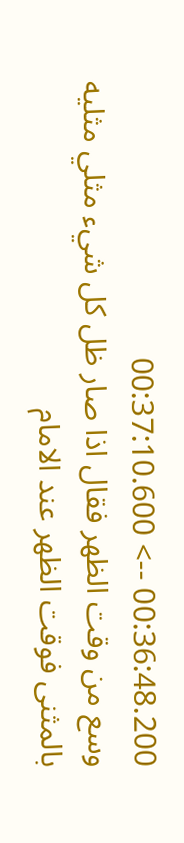00:36:48.200 --> 00:37:10.600
وسع من وقت الظهر فقال اذا صار ظل كل شيء مثلي مثليه بالمثنى فوقت الظهر عند الامام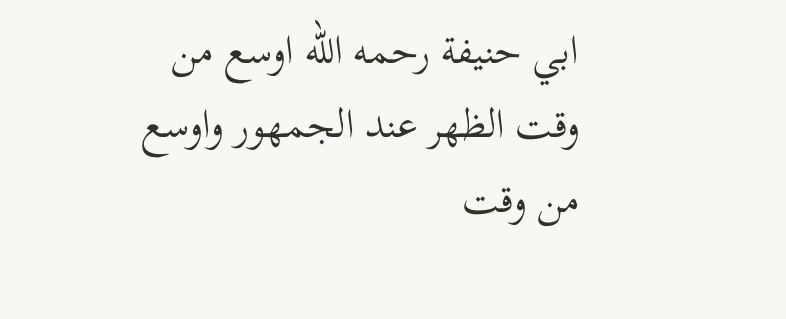ابي حنيفة رحمه الله اوسع من وقت الظهر عند الجمهور واوسع من وقت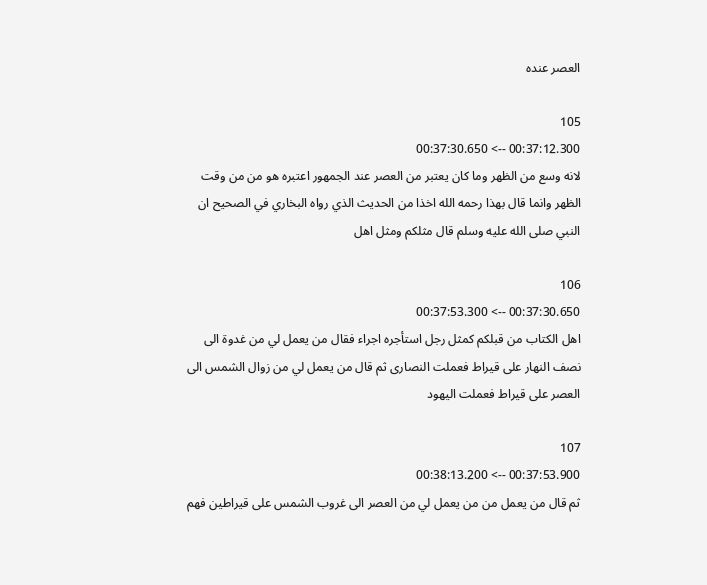العصر عنده

105
00:37:12.300 --> 00:37:30.650
لانه وسع من الظهر وما كان يعتبر من العصر عند الجمهور اعتبره هو من من وقت الظهر وانما قال بهذا رحمه الله اخذا من الحديث الذي رواه البخاري في الصحيح ان النبي صلى الله عليه وسلم قال مثلكم ومثل اهل

106
00:37:30.650 --> 00:37:53.300
اهل الكتاب من قبلكم كمثل رجل استأجره اجراء فقال من يعمل لي من غدوة الى نصف النهار على قيراط فعملت النصارى ثم قال من يعمل لي من زوال الشمس الى العصر على قيراط فعملت اليهود

107
00:37:53.900 --> 00:38:13.200
ثم قال من يعمل من من يعمل لي من العصر الى غروب الشمس على قيراطين فهم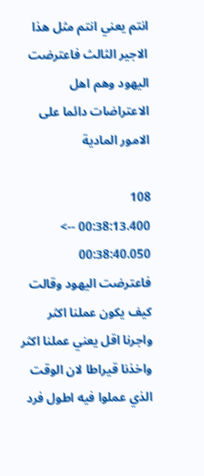انتم يعني انتم مثل هذا الاجير الثالث فاعترضت اليهود وهم اهل الاعتراضات دائما على الامور المادية

108
00:38:13.400 --> 00:38:40.050
فاعترضت اليهود وقالت كيف يكون عملنا اكثر واجرنا اقل يعني عملنا اكثر واخذنا قيراطا لان الوقت الذي عملوا فيه اطول فرد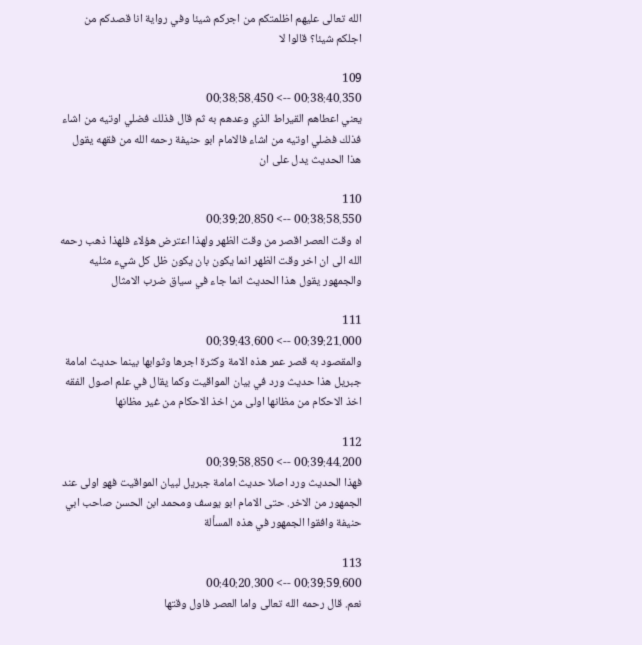الله تعالى عليهم اظلمتكم من اجركم شيئا وفي رواية انا قصدكم من اجلكم شيئا؟ قالوا لا

109
00:38:40.350 --> 00:38:58.450
يعني اعطاهم القيراط الذي وعدهم به ثم قال فذلك فضلي اوتيه من اشاء فذلك فضلي اوتيه من اشاء فالامام ابو حنيفة رحمه الله من فقهه يقول هذا الحديث يدل على ان

110
00:38:58.550 --> 00:39:20.850
اه وقت العصر اقصر من وقت الظهر ولهذا اعترض هؤلاء فلهذا ذهب رحمه الله الى ان اخر وقت الظهر انما يكون بان يكون ظل كل شيء مثليه والجمهور يقول هذا الحديث انما جاء في سياق ضرب الامثال

111
00:39:21.000 --> 00:39:43.600
والمقصود به قصر عمر هذه الامة وكثرة اجرها وثوابها بينما حديث امامة جبريل هذا حديث ورد في بيان المواقيت وكما يقال في علم اصول الفقه اخذ الاحكام من مظانها اولى من اخذ الاحكام من غير مظانها

112
00:39:44.200 --> 00:39:58.850
فهذا الحديث ورد اصلا حديث امامة جبريل لبيان المواقيت فهو اولى عند الجمهور من الاخر. حتى الامام ابو يوسف ومحمد ابن الحسن صاحب ابي حنيفة وافقوا الجمهور في هذه المسألة

113
00:39:59.600 --> 00:40:20.300
نعم. قال رحمه الله تعالى واما العصر فاول وقتها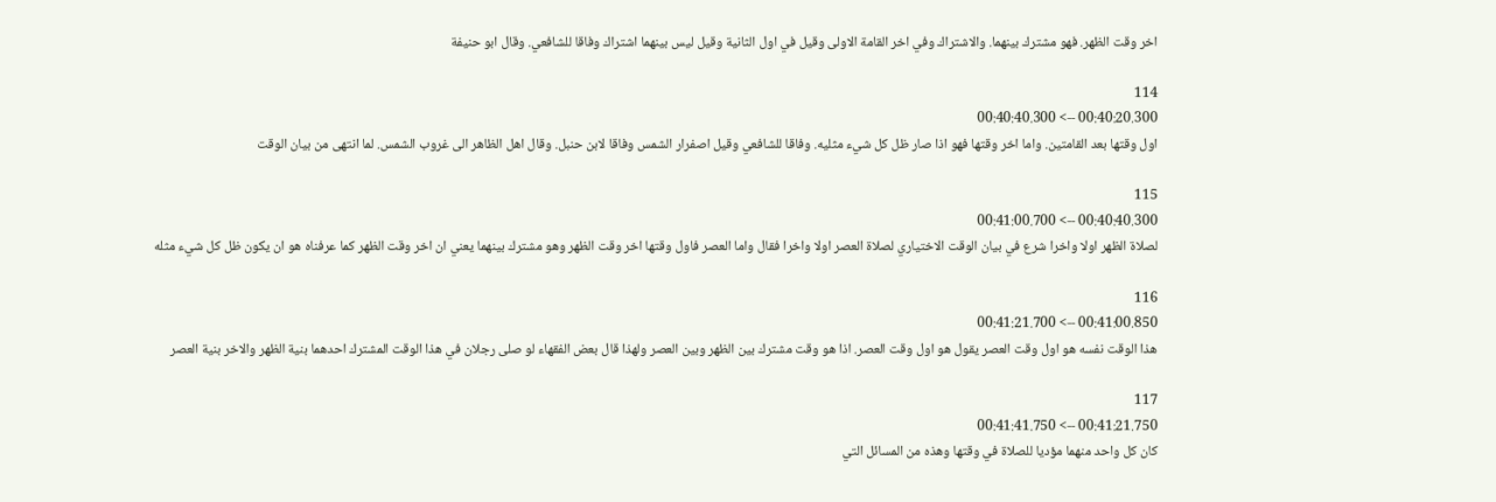اخر وقت الظهر. فهو مشترك بينهما. والاشتراك وفي اخر القامة الاولى وقيل في اول الثانية وقيل ليس بينهما اشتراك وفاقا للشافعي. وقال ابو حنيفة

114
00:40:20.300 --> 00:40:40.300
اول وقتها بعد القامتين. واما اخر وقتها فهو اذا صار ظل كل شيء مثليه. وفاقا للشافعي وقيل اصفرار الشمس وفاقا لابن حنبل. وقال اهل الظاهر الى غروب الشمس. لما انتهى من بيان الوقت

115
00:40:40.300 --> 00:41:00.700
لصلاة الظهر اولا واخرا شرع في بيان الوقت الاختياري لصلاة العصر اولا واخرا فقال واما العصر فاول وقتها اخر وقت الظهر وهو مشترك بينهما يعني ان اخر وقت الظهر كما عرفناه هو ان يكون ظل كل شيء مثله

116
00:41:00.850 --> 00:41:21.700
هذا الوقت نفسه هو اول وقت العصر يقول هو اول وقت العصر. اذا هو وقت مشترك بين الظهر وبين العصر ولهذا قال بعض الفقهاء لو صلى رجلان في هذا الوقت المشترك احدهما بنية الظهر والاخر بنية العصر

117
00:41:21.750 --> 00:41:41.750
كان كل واحد منهما مؤديا للصلاة في وقتها وهذه من المسائل التي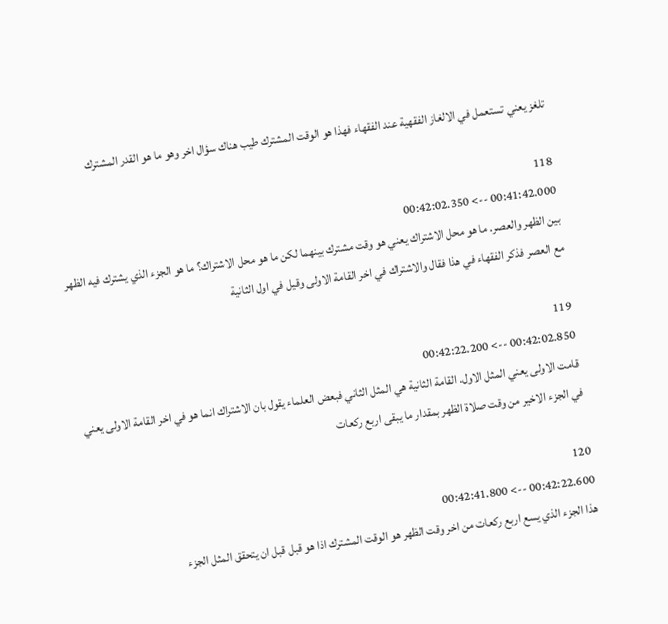تلغز يعني تستعمل في الالغاز الفقهية عند الفقهاء فهذا هو الوقت المشترك طيب هناك سؤال اخر وهو ما هو القدر المشترك

118
00:41:42.000 --> 00:42:02.350
بين الظهر والعصر. ما هو محل الاشتراك يعني هو وقت مشترك بينهما لكن ما هو محل الاشتراك؟ ما هو الجزء الذي يشترك فيه الظهر مع العصر فذكر الفقهاء في هذا فقال والاشتراك في اخر القامة الاولى وقيل في اول الثانية

119
00:42:02.850 --> 00:42:22.200
قامت الاولى يعني المثل الاول. القامة الثانية هي المثل الثاني فبعض العلماء يقول بان الاشتراك انما هو في اخر القامة الاولى يعني في الجزء الاخير من وقت صلاة الظهر بمقدار ما يبقى اربع ركعات

120
00:42:22.600 --> 00:42:41.800
هذا الجزء الذي يسع اربع ركعات من اخر وقت الظهر هو الوقت المشترك اذا هو قبل قبل ان يتحقق المثل الجزء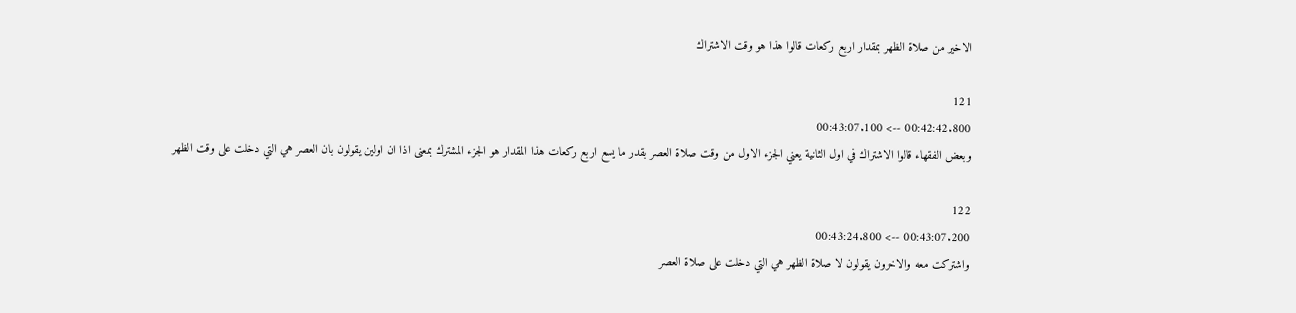الاخير من صلاة الظهر بمقدار اربع ركعات قالوا هذا هو وقت الاشتراك

121
00:42:42.800 --> 00:43:07.100
وبعض الفقهاء قالوا الاشتراك في اول الثانية يعني الجزء الاول من وقت صلاة العصر بقدر ما يسع اربع ركعات هذا المقدار هو الجزء المشترك بمعنى اذا ان اولين يقولون بان العصر هي التي دخلت على وقت الظهر

122
00:43:07.200 --> 00:43:24.800
واشتركت معه والاخرون يقولون لا صلاة الظهر هي التي دخلت على صلاة العصر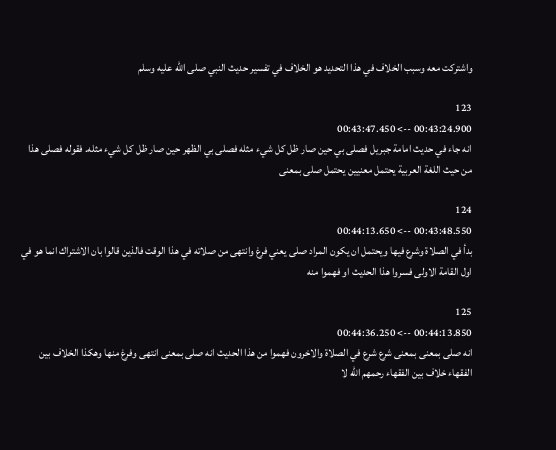واشتركت معه وسبب الخلاف في هذا التحديد هو الخلاف في تفسير حديث النبي صلى الله عليه وسلم

123
00:43:24.900 --> 00:43:47.450
انه جاء في حديث امامة جبريل فصلى بي حين صار ظل كل شيء مثله فصلى بي الظهر حين صار ظل كل شيء مثله. فقوله فصلى هذا من حيث اللغة العربية يحتمل معنيين يحتمل صلى بمعنى

124
00:43:48.550 --> 00:44:13.650
بدأ في الصلاة وشرع فيها ويحتمل ان يكون المراد صلى يعني فرغ وانتهى من صلاته في هذا الوقت فالذين قالوا بان الاشتراك انما هو في اول القامة الاولى فسروا هذا الحديث او فهموا منه

125
00:44:13.850 --> 00:44:36.250
انه صلى بمعنى بمعنى شرع شرع في الصلاة والاخرون فهموا من هذا الحديث انه صلى بمعنى انتهى وفرغ منها وهكذا الخلاف بين الفقهاء خلاف بين الفقهاء رحمهم الله لا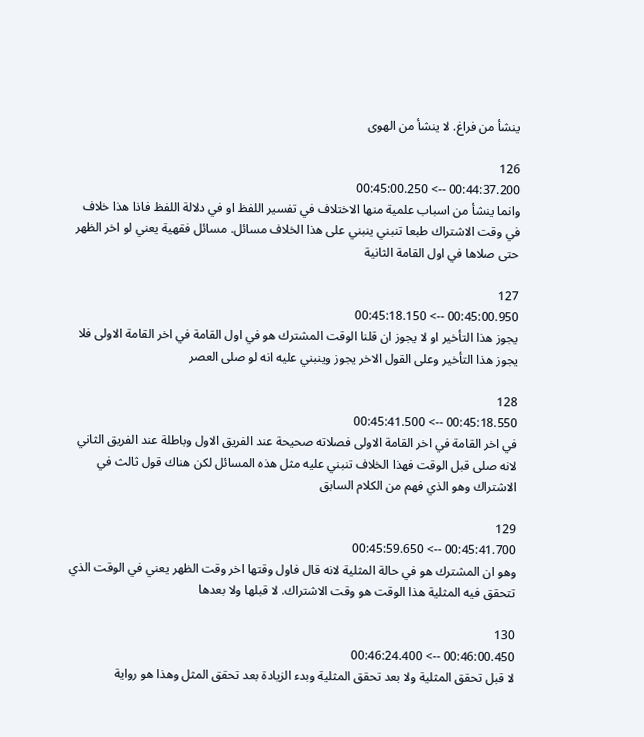ينشأ من فراغ. لا ينشأ من الهوى

126
00:44:37.200 --> 00:45:00.250
وانما ينشأ من اسباب علمية منها الاختلاف في تفسير اللفظ او في دلالة اللفظ فاذا هذا خلاف في وقت الاشتراك طبعا تنبني ينبني على هذا الخلاف مسائل. مسائل فقهية يعني لو اخر الظهر حتى صلاها في اول القامة الثانية

127
00:45:00.950 --> 00:45:18.150
يجوز هذا التأخير او لا يجوز ان قلنا الوقت المشترك هو في اول القامة في اخر القامة الاولى فلا يجوز هذا التأخير وعلى القول الاخر يجوز وينبني عليه انه لو صلى العصر

128
00:45:18.550 --> 00:45:41.500
في اخر القامة في اخر القامة الاولى فصلاته صحيحة عند الفريق الاول وباطلة عند الفريق الثاني لانه صلى قبل الوقت فهذا الخلاف تنبني عليه مثل هذه المسائل لكن هناك قول ثالث في الاشتراك وهو الذي فهم من الكلام السابق

129
00:45:41.700 --> 00:45:59.650
وهو ان المشترك هو في حالة المثلية لانه قال فاول وقتها اخر وقت الظهر يعني في الوقت الذي تتحقق فيه المثلية هذا الوقت هو وقت الاشتراك. لا قبلها ولا بعدها

130
00:46:00.450 --> 00:46:24.400
لا قبل تحقق المثلية ولا بعد تحقق المثلية وبدء الزيادة بعد تحقق المثل وهذا هو رواية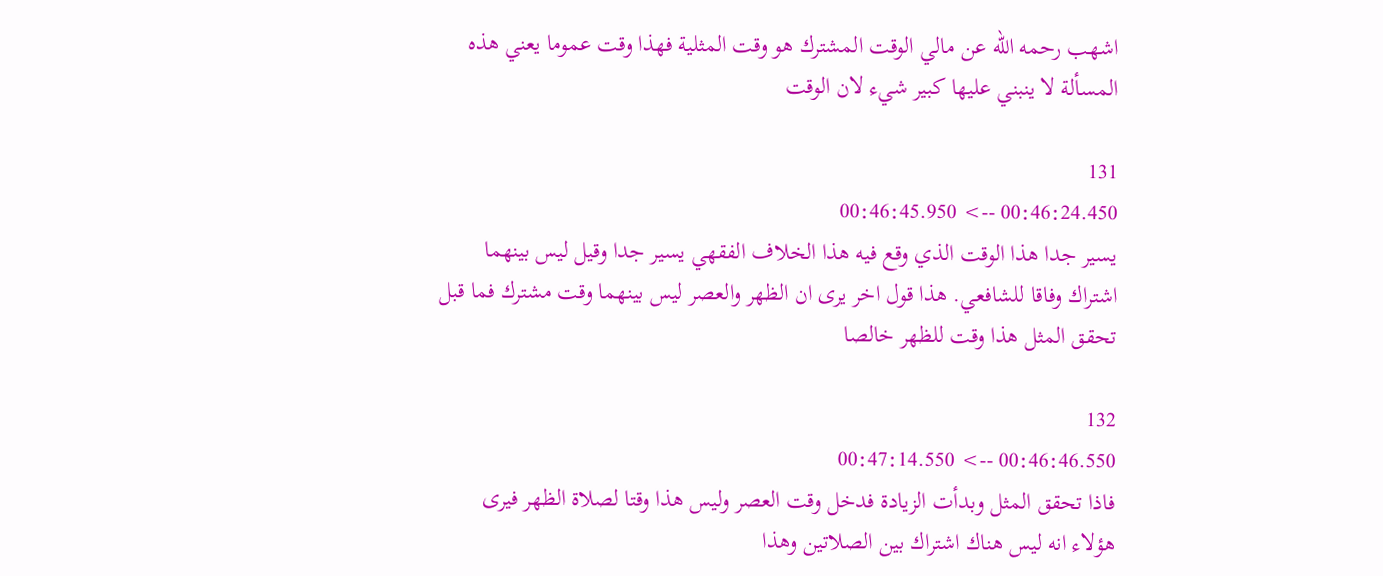اشهب رحمه الله عن مالي الوقت المشترك هو وقت المثلية فهذا وقت عموما يعني هذه المسألة لا ينبني عليها كبير شيء لان الوقت

131
00:46:24.450 --> 00:46:45.950
يسير جدا هذا الوقت الذي وقع فيه هذا الخلاف الفقهي يسير جدا وقيل ليس بينهما اشتراك وفاقا للشافعي. هذا قول اخر يرى ان الظهر والعصر ليس بينهما وقت مشترك فما قبل تحقق المثل هذا وقت للظهر خالصا

132
00:46:46.550 --> 00:47:14.550
فاذا تحقق المثل وبدأت الزيادة فدخل وقت العصر وليس هذا وقتا لصلاة الظهر فيرى هؤلاء انه ليس هناك اشتراك بين الصلاتين وهذا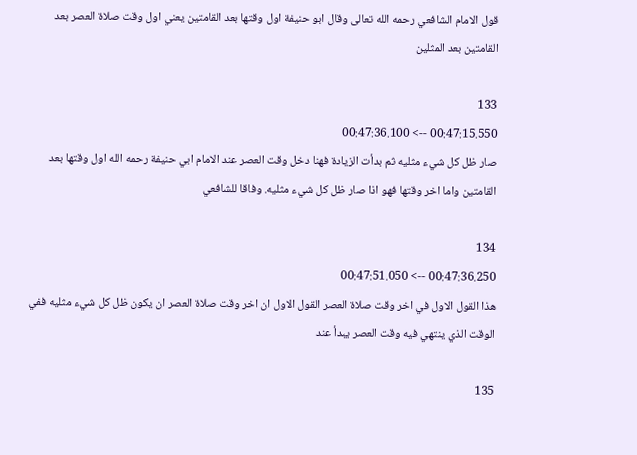قول الامام الشافعي رحمه الله تعالى وقال ابو حنيفة اول وقتها بعد القامتين يعني اول وقت صلاة العصر بعد القامتين بعد المثلين

133
00:47:15.550 --> 00:47:36.100
صار ظل كل شيء مثليه ثم بدأت الزيادة فهنا دخل وقت العصر عند الامام ابي حنيفة رحمه الله اول وقتها بعد القامتين واما اخر وقتها فهو اذا صار ظل كل شيء مثليه. وفاقا للشافعي

134
00:47:36.250 --> 00:47:51.050
هذا القول الاول في اخر وقت صلاة العصر القول الاول ان اخر وقت صلاة العصر ان يكون ظل كل شيء مثليه ففي الوقت الذي ينتهي فيه وقت العصر يبدأ عند

135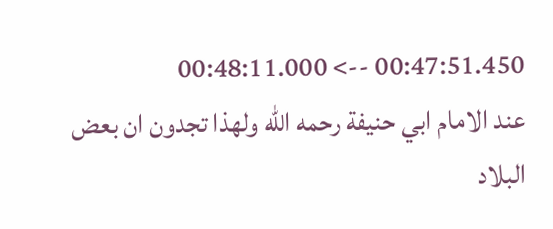00:47:51.450 --> 00:48:11.000
عند الامام ابي حنيفة رحمه الله ولهذا تجدون ان بعض البلاد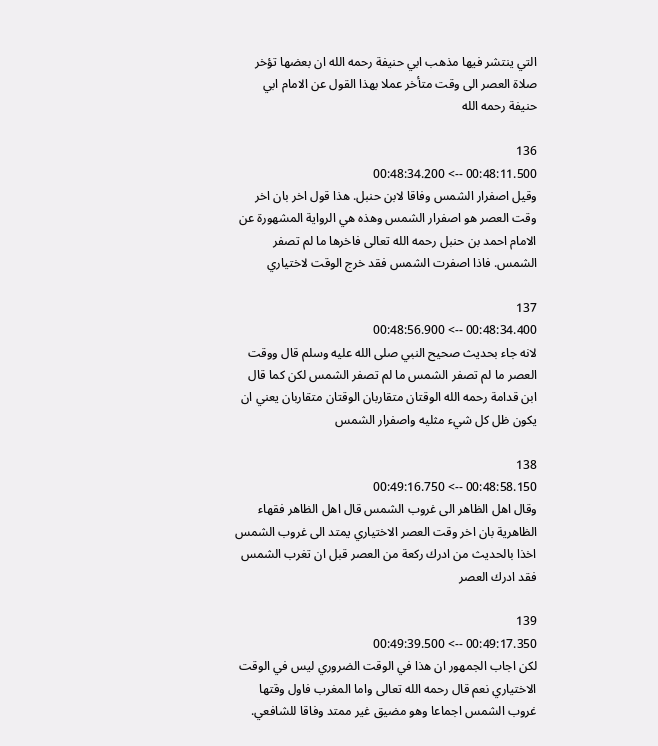التي ينتشر فيها مذهب ابي حنيفة رحمه الله ان بعضها تؤخر صلاة العصر الى وقت متأخر عملا بهذا القول عن الامام ابي حنيفة رحمه الله

136
00:48:11.500 --> 00:48:34.200
وقيل اصفرار الشمس وفاقا لابن حنبل. هذا قول اخر بان اخر وقت العصر هو اصفرار الشمس وهذه هي الرواية المشهورة عن الامام احمد بن حنبل رحمه الله تعالى فاخرها ما لم تصفر الشمس. فاذا اصفرت الشمس فقد خرج الوقت لاختياري

137
00:48:34.400 --> 00:48:56.900
لانه جاء بحديث صحيح النبي صلى الله عليه وسلم قال ووقت العصر ما لم تصفر الشمس ما لم تصفر الشمس لكن كما قال ابن قدامة رحمه الله الوقتان متقاربان الوقتان متقاربان يعني ان يكون ظل كل شيء مثليه واصفرار الشمس

138
00:48:58.150 --> 00:49:16.750
وقال اهل الظاهر الى غروب الشمس قال اهل الظاهر فقهاء الظاهرية بان اخر وقت العصر الاختياري يمتد الى غروب الشمس اخذا بالحديث من ادرك ركعة من العصر قبل ان تغرب الشمس فقد ادرك العصر

139
00:49:17.350 --> 00:49:39.500
لكن اجاب الجمهور ان هذا في الوقت الضروري ليس في الوقت الاختياري نعم قال رحمه الله تعالى واما المغرب فاول وقتها غروب الشمس اجماعا وهو مضيق غير ممتد وفاقا للشافعي.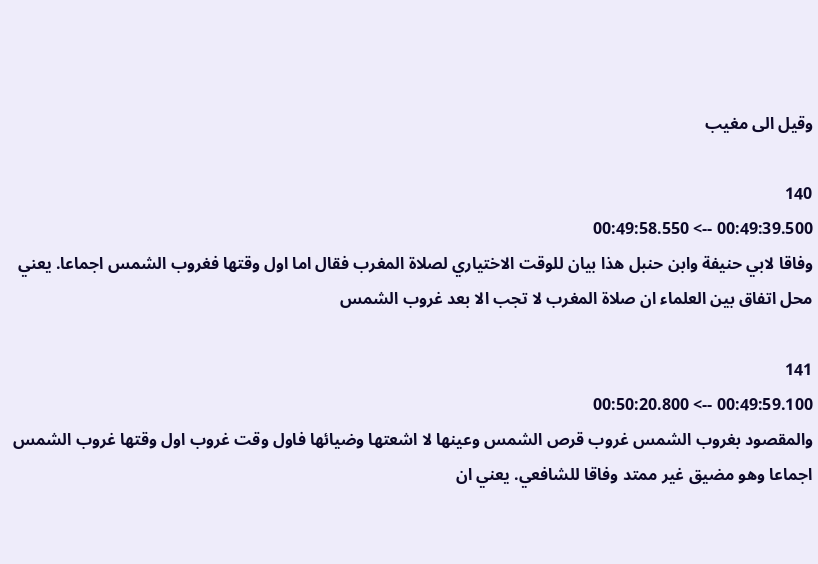وقيل الى مغيب

140
00:49:39.500 --> 00:49:58.550
وفاقا لابي حنيفة وابن حنبل هذا بيان للوقت الاختياري لصلاة المغرب فقال اما اول وقتها فغروب الشمس اجماعا. يعني محل اتفاق بين العلماء ان صلاة المغرب لا تجب الا بعد غروب الشمس

141
00:49:59.100 --> 00:50:20.800
والمقصود بغروب الشمس غروب قرص الشمس وعينها لا اشعتها وضيائها فاول وقت غروب اول وقتها غروب الشمس اجماعا وهو مضيق غير ممتد وفاقا للشافعي. يعني ان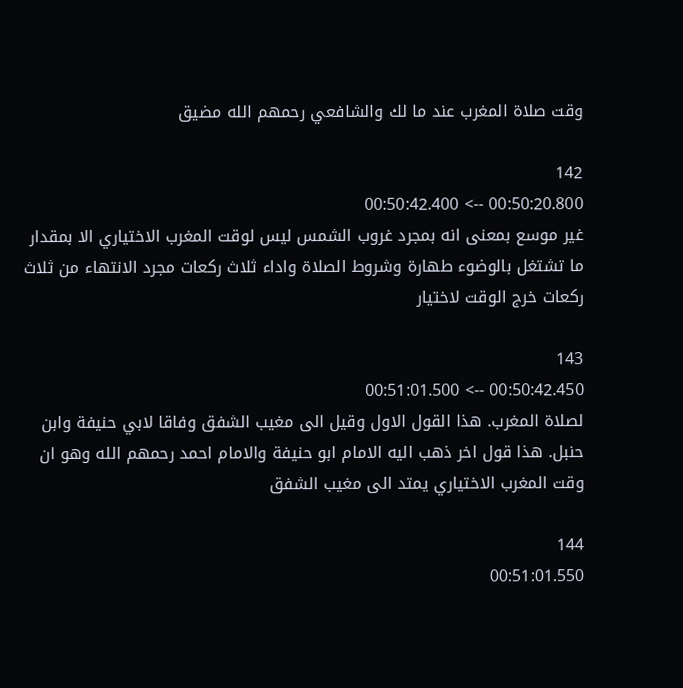وقت صلاة المغرب عند ما لك والشافعي رحمهم الله مضيق

142
00:50:20.800 --> 00:50:42.400
غير موسع بمعنى انه بمجرد غروب الشمس ليس لوقت المغرب الاختياري الا بمقدار ما تشتغل بالوضوء طهارة وشروط الصلاة واداء ثلاث ركعات مجرد الانتهاء من ثلاث ركعات خرج الوقت لاختيار

143
00:50:42.450 --> 00:51:01.500
لصلاة المغرب. هذا القول الاول وقيل الى مغيب الشفق وفاقا لابي حنيفة وابن حنبل. هذا قول اخر ذهب اليه الامام ابو حنيفة والامام احمد رحمهم الله وهو ان وقت المغرب الاختياري يمتد الى مغيب الشفق

144
00:51:01.550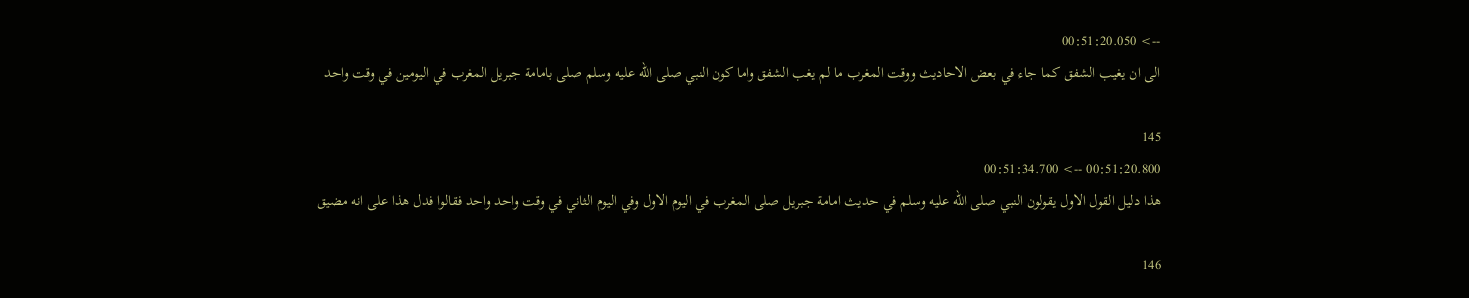--> 00:51:20.050
الى ان يغيب الشفق كما جاء في بعض الاحاديث ووقت المغرب ما لم يغب الشفق واما كون النبي صلى الله عليه وسلم صلى بامامة جبريل المغرب في اليومين في وقت واحد

145
00:51:20.800 --> 00:51:34.700
هذا دليل القول الاول يقولون النبي صلى الله عليه وسلم في حديث امامة جبريل صلى المغرب في اليوم الاول وفي اليوم الثاني في وقت واحد واحد فقالوا فدل هذا على انه مضيق

146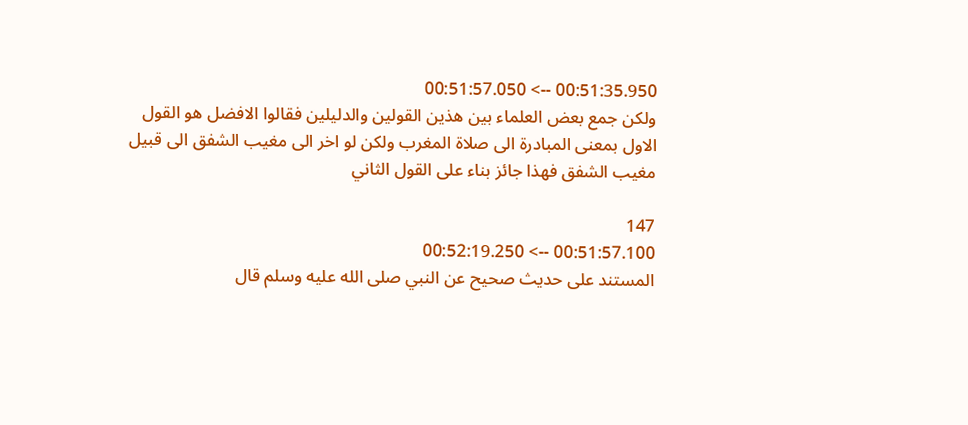00:51:35.950 --> 00:51:57.050
ولكن جمع بعض العلماء بين هذين القولين والدليلين فقالوا الافضل هو القول الاول بمعنى المبادرة الى صلاة المغرب ولكن لو اخر الى مغيب الشفق الى قبيل مغيب الشفق فهذا جائز بناء على القول الثاني

147
00:51:57.100 --> 00:52:19.250
المستند على حديث صحيح عن النبي صلى الله عليه وسلم قال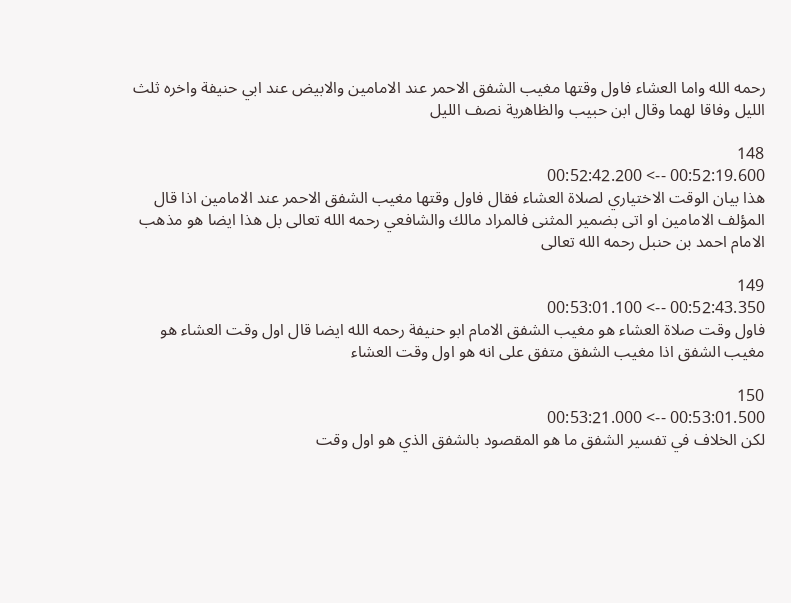رحمه الله واما العشاء فاول وقتها مغيب الشفق الاحمر عند الامامين والابيض عند ابي حنيفة واخره ثلث الليل وفاقا لهما وقال ابن حبيب والظاهرية نصف الليل

148
00:52:19.600 --> 00:52:42.200
هذا بيان الوقت الاختياري لصلاة العشاء فقال فاول وقتها مغيب الشفق الاحمر عند الامامين اذا قال المؤلف الامامين او اتى بضمير المثنى فالمراد مالك والشافعي رحمه الله تعالى بل هذا ايضا هو مذهب الامام احمد بن حنبل رحمه الله تعالى

149
00:52:43.350 --> 00:53:01.100
فاول وقت صلاة العشاء هو مغيب الشفق الامام ابو حنيفة رحمه الله ايضا قال اول وقت العشاء هو مغيب الشفق اذا مغيب الشفق متفق على انه هو اول وقت العشاء

150
00:53:01.500 --> 00:53:21.000
لكن الخلاف في تفسير الشفق ما هو المقصود بالشفق الذي هو اول وقت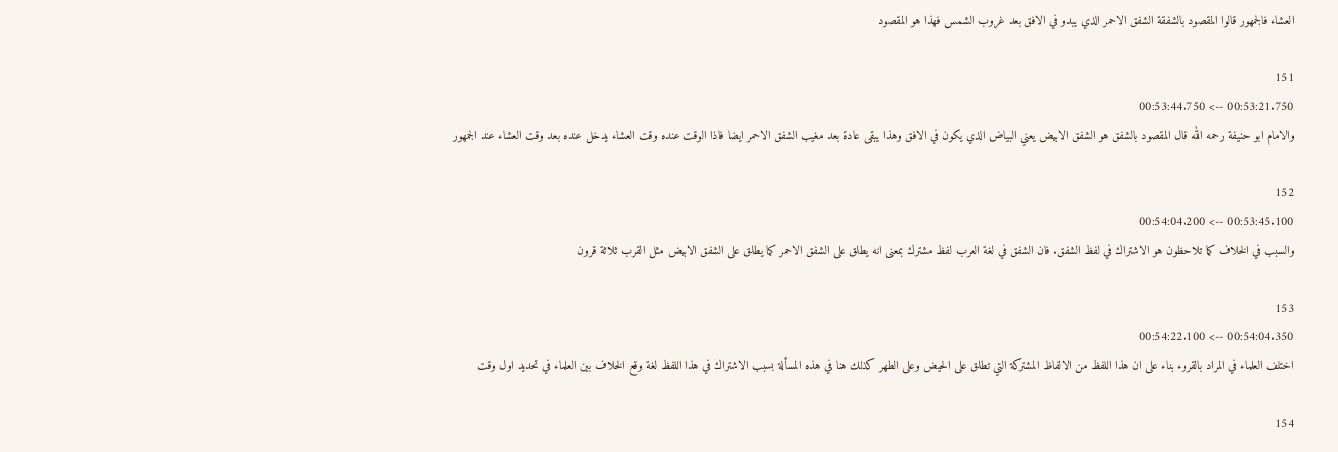العشاء فالجمهور قالوا المقصود بالشفقة الشفق الاحمر الذي يبدو في الافق بعد غروب الشمس فهذا هو المقصود

151
00:53:21.750 --> 00:53:44.750
والامام ابو حنيفة رحمه الله قال المقصود بالشفق هو الشفق الابيض يعني البياض الذي يكون في الافق وهذا يبقى عادة بعد مغيب الشفق الاحمر ايضا فاذا الوقت عنده وقت العشاء يدخل عنده بعد وقت العشاء عند الجمهور

152
00:53:45.100 --> 00:54:04.200
والسبب في الخلاف كما تلاحظون هو الاشتراك في لفظ الشفق. فان الشفق في لغة العرب لفظ مشترك بمعنى انه يطلق على الشفق الاحمر كما يطلق على الشفق الابيض مثل القرب ثلاثة قرون

153
00:54:04.350 --> 00:54:22.100
اختلف العلماء في المراد بالقروء بناء على ان هذا اللفظ من الالفاظ المشتركة التي تطلق على الحيض وعلى الطهر كذلك هنا في هذه المسألة بسبب الاشتراك في هذا اللفظ لغة وقع الخلاف بين العلماء في تحديد اول وقت

154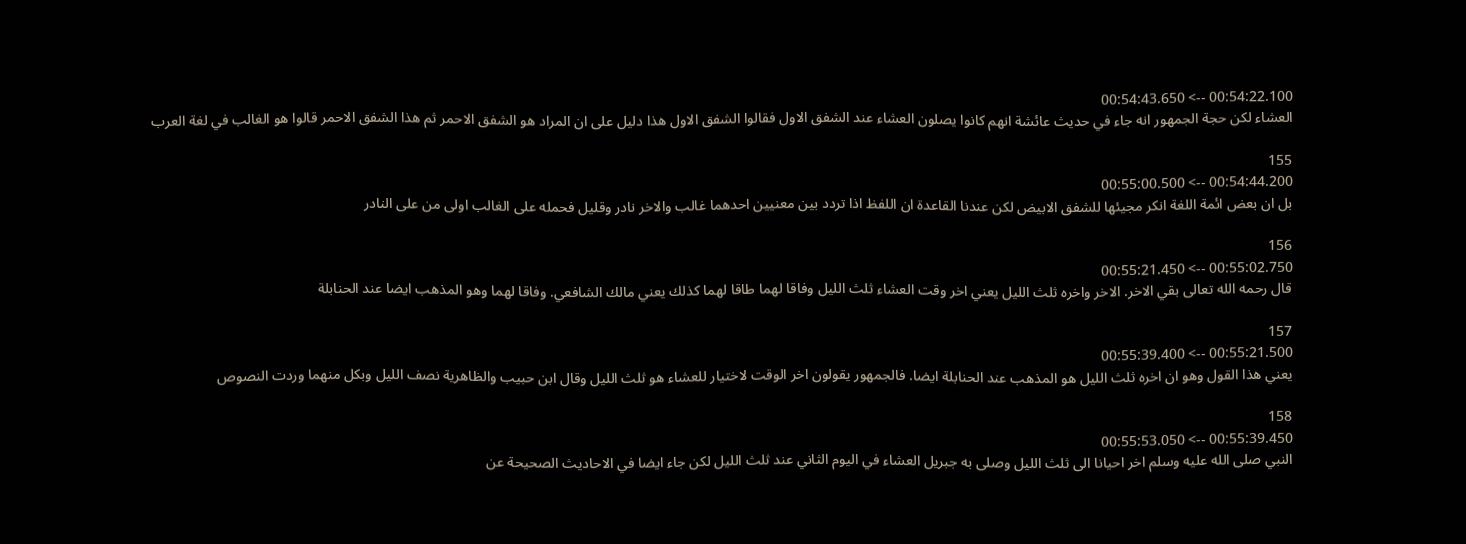00:54:22.100 --> 00:54:43.650
العشاء لكن حجة الجمهور انه جاء في حديث عائشة انهم كانوا يصلون العشاء عند الشفق الاول فقالوا الشفق الاول هذا دليل على ان المراد هو الشفق الاحمر ثم هذا الشفق الاحمر قالوا هو الغالب في لغة العرب

155
00:54:44.200 --> 00:55:00.500
بل ان بعض ائمة اللغة انكر مجيئها للشفق الابيض لكن عندنا القاعدة ان اللفظ اذا تردد بين معنيين احدهما غالب والاخر نادر وقليل فحمله على الغالب اولى من على النادر

156
00:55:02.750 --> 00:55:21.450
قال رحمه الله تعالى بقي الاخر. الاخر واخره ثلث الليل يعني اخر وقت العشاء ثلث الليل وفاقا لهما طاقا لهما كذلك يعني مالك الشافعي. وفاقا لهما وهو المذهب ايضا عند الحنابلة

157
00:55:21.500 --> 00:55:39.400
يعني هذا القول وهو ان اخره ثلث الليل هو المذهب عند الحنابلة ايضا. فالجمهور يقولون اخر الوقت لاختيار للعشاء هو ثلث الليل وقال ابن حبيب والظاهرية نصف الليل وبكل منهما وردت النصوص

158
00:55:39.450 --> 00:55:53.050
النبي صلى الله عليه وسلم اخر احيانا الى ثلث الليل وصلى به جبريل العشاء في اليوم الثاني عند ثلث الليل لكن جاء ايضا في الاحاديث الصحيحة عن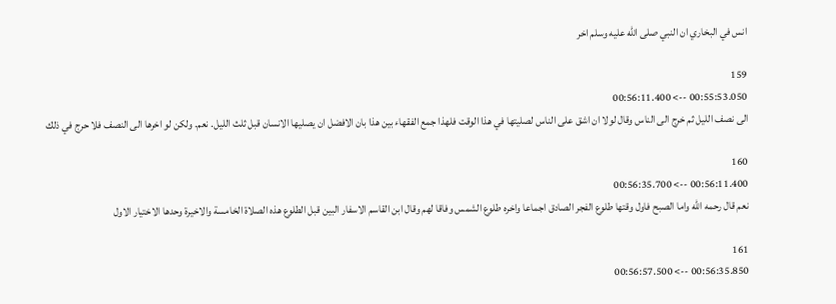انس في البخاري ان النبي صلى الله عليه وسلم اخر

159
00:55:53.050 --> 00:56:11.400
الى نصف الليل ثم خرج الى الناس وقال لولا ان اشق على الناس لصليتها في هذا الوقت فلهذا جمع الفقهاء بين هذا بان الافضل ان يصليها الانسان قبل ثلث الليل. نعم. ولكن لو اخرها الى النصف فلا حرج في ذلك

160
00:56:11.400 --> 00:56:35.700
نعم قال رحمه الله واما الصبح فاول وقتها طلوع الفجر الصادق اجماعا واخره طلوع الشمس وفاقا لهم وقال ابن القاسم الاسفار البين قبل الطلوع هذه الصلاة الخامسة والاخيرة وحدها الاختيار الاول

161
00:56:35.850 --> 00:56:57.500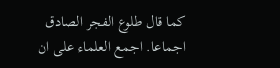كما قال طلوع الفجر الصادق اجماعا. اجمع العلماء على ان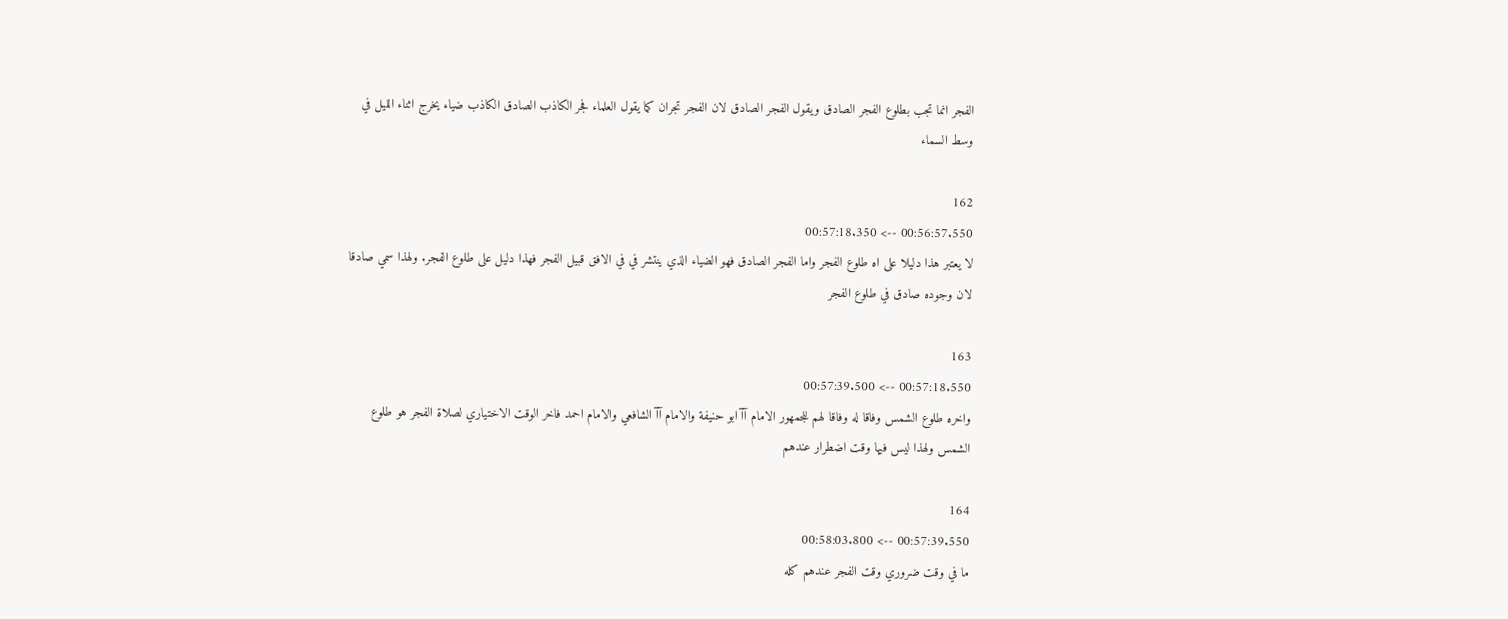الفجر انما تجب بطلوع الفجر الصادق ويقول الفجر الصادق لان الفجر تجران كما يقول العلماء فجر الكاذب الصادق الكاذب ضياء يخرج اثناء الليل في وسط السماء

162
00:56:57.550 --> 00:57:18.350
لا يعتبر هذا دليلا على اه طلوع الفجر واما الفجر الصادق فهو الضياء الذي ينتشر في في الافق قبيل الفجر فهذا دليل على طلوع الفجر. ولهذا سمي صادقا لان وجوده صادق في طلوع الفجر

163
00:57:18.550 --> 00:57:39.500
واخره طلوع الشمس وفاقا له وفاقا لهم للجمهور الامام آآ ابو حنيفة والامام آآ الشافعي والامام احمد فاخر الوقت الاختياري لصلاة الفجر هو طلوع الشمس ولهذا ليس فيها وقت اضطرار عندهم

164
00:57:39.550 --> 00:58:03.800
ما في وقت ضروري وقت الفجر عندهم كله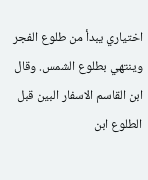اختياري يبدأ من طلوع الفجر وينتهي بطلوع الشمس. وقال ابن القاسم الاسفار البين قبل الطلوع ابن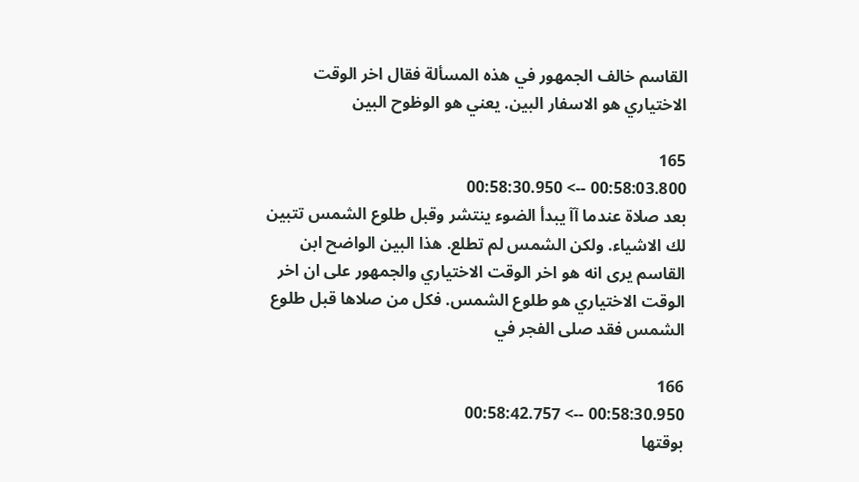القاسم خالف الجمهور في هذه المسألة فقال اخر الوقت الاختياري هو الاسفار البين. يعني هو الوظوح البين

165
00:58:03.800 --> 00:58:30.950
بعد صلاة عندما آآ يبدأ الضوء ينتشر وقبل طلوع الشمس تتبين لك الاشياء. ولكن الشمس لم تطلع. هذا البين الواضح ابن القاسم يرى انه هو اخر الوقت الاختياري والجمهور على ان اخر الوقت الاختياري هو طلوع الشمس. فكل من صلاها قبل طلوع الشمس فقد صلى الفجر في

166
00:58:30.950 --> 00:58:42.757
بوقتها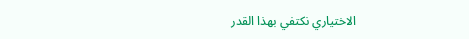الاختياري نكتفي بهذا القدر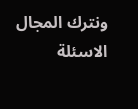ونترك المجال الاسئلة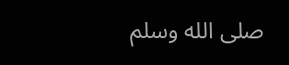صلى الله وسلم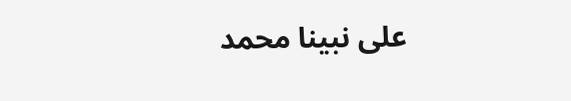على نبينا محمد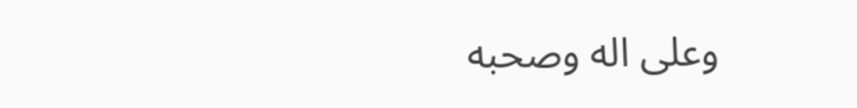وعلى اله وصحبه